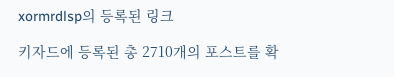xormrdlsp의 등록된 링크

키자드에 등록된 총 2710개의 포스트를 확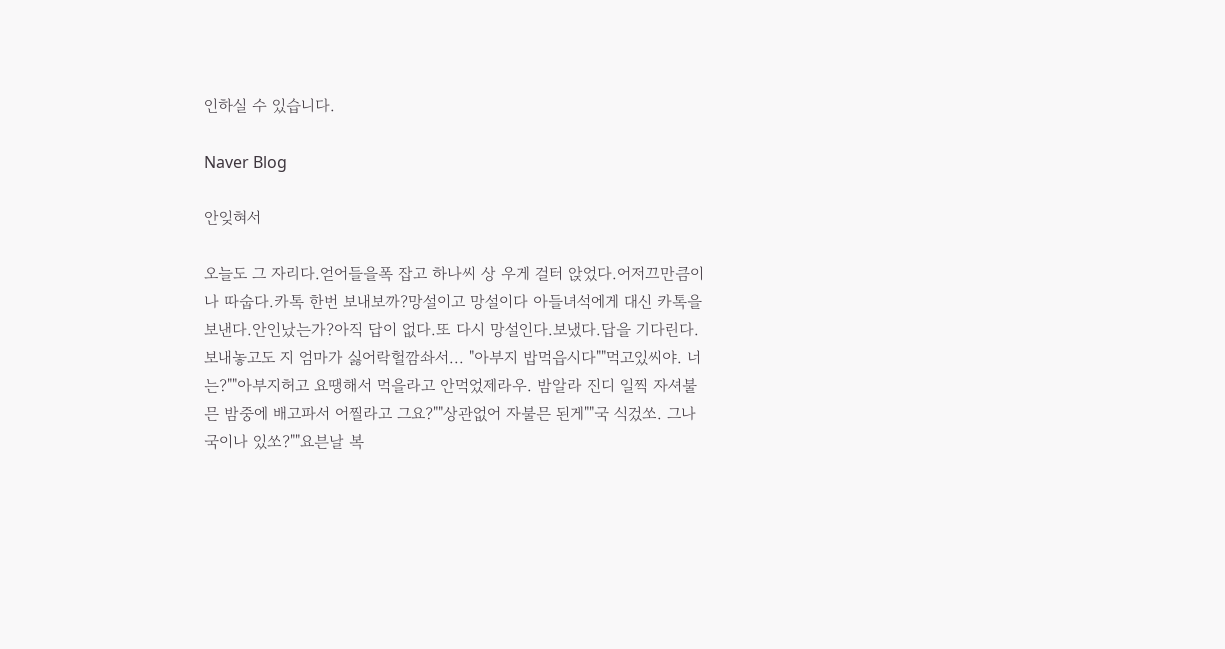인하실 수 있습니다.

Naver Blog

안잊혀서

오늘도 그 자리다.얻어들을폭 잡고 하나씨 상 우게 걸터 앉었다.어저끄만큼이나 따숩다.카톡 한번 보내보까?망설이고 망설이다 아들녀석에게 대신 카톡을 보낸다.안인났는가?아직 답이 없다.또 다시 망설인다.보냈다.답을 기다린다.보내놓고도 지 엄마가 싫어락헐깜솨서... "아부지 밥먹읍시다""먹고있씨야. 너는?""아부지허고 요땡해서 먹을라고 안먹었제라우. 밤알라 진디 일찍 자셔불믄 밤중에 배고파서 어찔라고 그요?""상관없어 자불믄 된게""국 식겄쏘. 그나 국이나 있쏘?""요븐날 복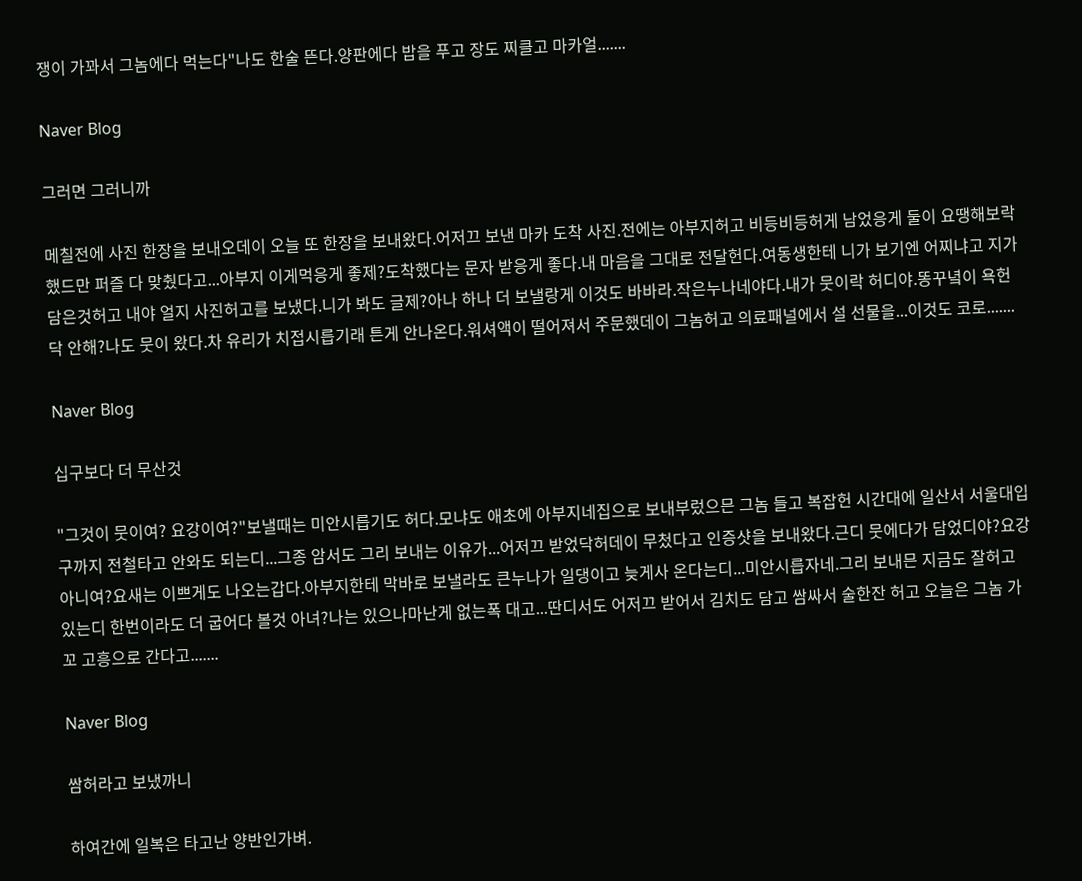쟁이 가꽈서 그놈에다 먹는다"나도 한술 뜬다.양판에다 밥을 푸고 장도 찌클고 마카얼.......

Naver Blog

그러면 그러니까

메칠전에 사진 한장을 보내오데이 오늘 또 한장을 보내왔다.어저끄 보낸 마카 도착 사진.전에는 아부지허고 비등비등허게 남었응게 둘이 요땡해보락 했드만 퍼즐 다 맞췄다고...아부지 이게먹응게 좋제?도착했다는 문자 받응게 좋다.내 마음을 그대로 전달헌다.여동생한테 니가 보기엔 어찌냐고 지가 담은것허고 내야 얼지 사진허고를 보냈다.니가 봐도 글제?아나 하나 더 보낼랑게 이것도 바바라.작은누나네야다.내가 뭇이락 허디야.똥꾸녘이 욕헌닥 안해?나도 뭇이 왔다.차 유리가 치접시릅기래 튼게 안나온다.워셔액이 떨어져서 주문했데이 그놈허고 의료패널에서 설 선물을...이것도 코로.......

Naver Blog

십구보다 더 무산것

"그것이 뭇이여? 요강이여?"보낼때는 미안시릅기도 허다.모냐도 애초에 아부지네집으로 보내부렀으믄 그놈 들고 복잡헌 시간대에 일산서 서울대입구까지 전철타고 안와도 되는디...그종 암서도 그리 보내는 이유가...어저끄 받었닥허데이 무첬다고 인증샷을 보내왔다.근디 뭇에다가 담었디야?요강 아니여?요새는 이쁘게도 나오는갑다.아부지한테 막바로 보낼라도 큰누나가 일댕이고 늦게사 온다는디...미안시릅자네.그리 보내믄 지금도 잘허고 있는디 한번이라도 더 굽어다 볼것 아녀?나는 있으나마난게 없는폭 대고...딴디서도 어저끄 받어서 김치도 담고 쌈싸서 술한잔 허고 오늘은 그놈 가꼬 고흥으로 간다고.......

Naver Blog

쌈허라고 보냈까니

하여간에 일복은 타고난 양반인가벼.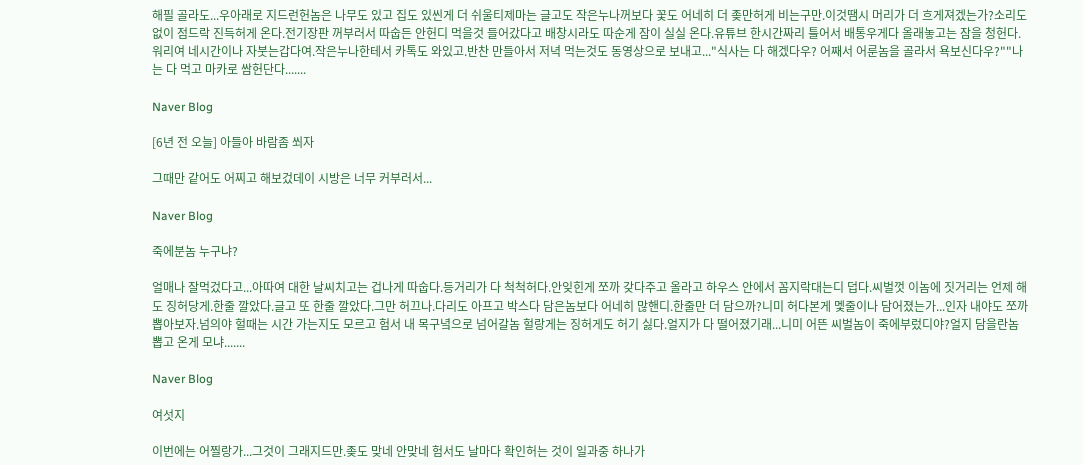해필 골라도...우아래로 지드런헌놈은 나무도 있고 집도 있씬게 더 쉬울티제마는 글고도 작은누나꺼보다 꽃도 어네히 더 좆만허게 비는구만.이것땜시 머리가 더 흐게져겠는가?소리도 없이 점드락 진득허게 온다.전기장판 꺼부러서 따숩든 안헌디 먹을것 들어갔다고 배창시라도 따순게 잠이 실실 온다.유튜브 한시간짜리 틀어서 배통우게다 올래놓고는 잠을 청헌다.워리여 네시간이나 자붓는갑다여.작은누나한테서 카톡도 와있고.반찬 만들아서 저녁 먹는것도 동영상으로 보내고..."식사는 다 해겠다우? 어째서 어룬놈을 골라서 욕보신다우?""나는 다 먹고 마카로 쌈헌단다.......

Naver Blog

[6년 전 오늘] 아들아 바람좀 쐬자

그때만 같어도 어찌고 해보겄데이 시방은 너무 커부러서...

Naver Blog

죽에분놈 누구냐?

얼매나 잘먹겄다고...아따여 대한 날씨치고는 겁나게 따숩다.등거리가 다 척척허다.안잊힌게 쪼까 갖다주고 올라고 하우스 안에서 꼼지락대는디 덥다.씨벌껏 이놈에 짓거리는 언제 해도 징허당게.한줄 깔았다.글고 또 한줄 깔았다.그만 허끄나.다리도 아프고 박스다 담은놈보다 어네히 많핸디.한줄만 더 담으까?니미 허다본게 멫줄이나 담어졌는가...인자 내야도 쪼까 뽑아보자.넘의야 헐때는 시간 가는지도 모르고 험서 내 목구녘으로 넘어갈놈 헐랑게는 징허게도 허기 싫다.얼지가 다 떨어졌기래...니미 어뜬 씨벌놈이 죽에부렀디야?얼지 담을란놈 뽑고 온게 모냐.......

Naver Blog

여섯지

이번에는 어찔랑가...그것이 그래지드만.좆도 맞네 안맞네 험서도 날마다 확인허는 것이 일과중 하나가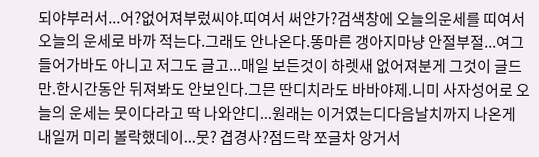되야부러서...어?없어져부렀씨야.띠여서 써얀가?검색창에 오늘의운세를 띠여서 오늘의 운세로 바까 적는다.그래도 안나온다.똥마른 갱아지마냥 안절부절...여그 들어가바도 아니고 저그도 글고...매일 보든것이 하렛새 없어져분게 그것이 글드만.한시간동안 뒤져봐도 안보인다.그믄 딴디치라도 바바야제.니미 사자성어로 오늘의 운세는 뭇이다라고 딱 나와얀디...원래는 이거였는디다음날치까지 나온게 내일꺼 미리 볼락했데이...뭇? 겹경사?점드락 쪼글차 앙거서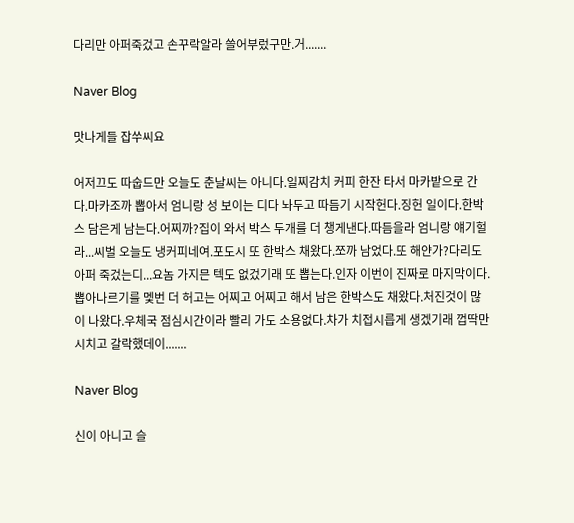다리만 아퍼죽겄고 손꾸락알라 쓸어부렀구만.거.......

Naver Blog

맛나게들 잡쑤씨요

어저끄도 따숩드만 오늘도 춘날씨는 아니다.일찌감치 커피 한잔 타서 마카밭으로 간다.마카조까 뽑아서 엄니랑 성 보이는 디다 놔두고 따듬기 시작헌다.징헌 일이다.한박스 담은게 남는다.어찌까?집이 와서 박스 두개를 더 챙게낸다.따듬을라 엄니랑 얘기헐라...씨벌 오늘도 냉커피네여.포도시 또 한박스 채왔다.쪼까 남었다.또 해얀가?다리도 아퍼 죽겄는디...요놈 가지믄 텍도 없겄기래 또 뽑는다.인자 이번이 진짜로 마지막이다.뽑아나르기를 멫번 더 허고는 어찌고 어찌고 해서 남은 한박스도 채왔다.처진것이 많이 나왔다.우체국 점심시간이라 빨리 가도 소용없다.차가 치접시릅게 생겠기래 껍딱만 시치고 갈락했데이.......

Naver Blog

신이 아니고 슬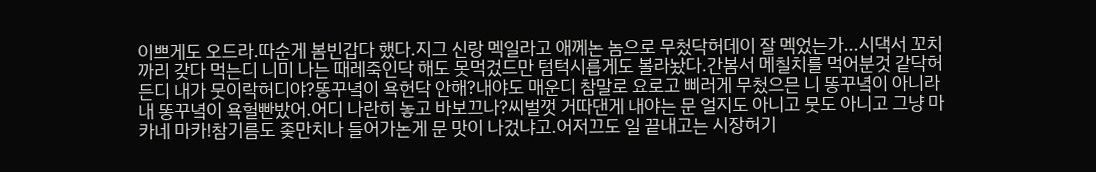이쁘게도 오드라.따순게 봄빈갑다 했다.지그 신랑 멕일라고 애께논 놈으로 무첬닥허데이 잘 멕었는가...시댁서 꼬치까리 갖다 먹는디 니미 나는 때레죽인닥 해도 못먹겄드만 텀턱시릅게도 볼라놨다.간봄서 메칠치를 먹어분것 같닥허든디 내가 뭇이락허디야?똥꾸녘이 욕헌닥 안해?내야도 매운디 참말로 요로고 삐러게 무첬으믄 니 똥꾸녘이 아니라 내 똥꾸녘이 욕헐빤밨어.어디 나란히 놓고 바보끄나?씨벌껏 거따댄게 내야는 문 얼지도 아니고 뭇도 아니고 그냥 마카네 마카!참기름도 좆만치나 들어가논게 문 맛이 나겄냐고.어저끄도 일 끝내고는 시장허기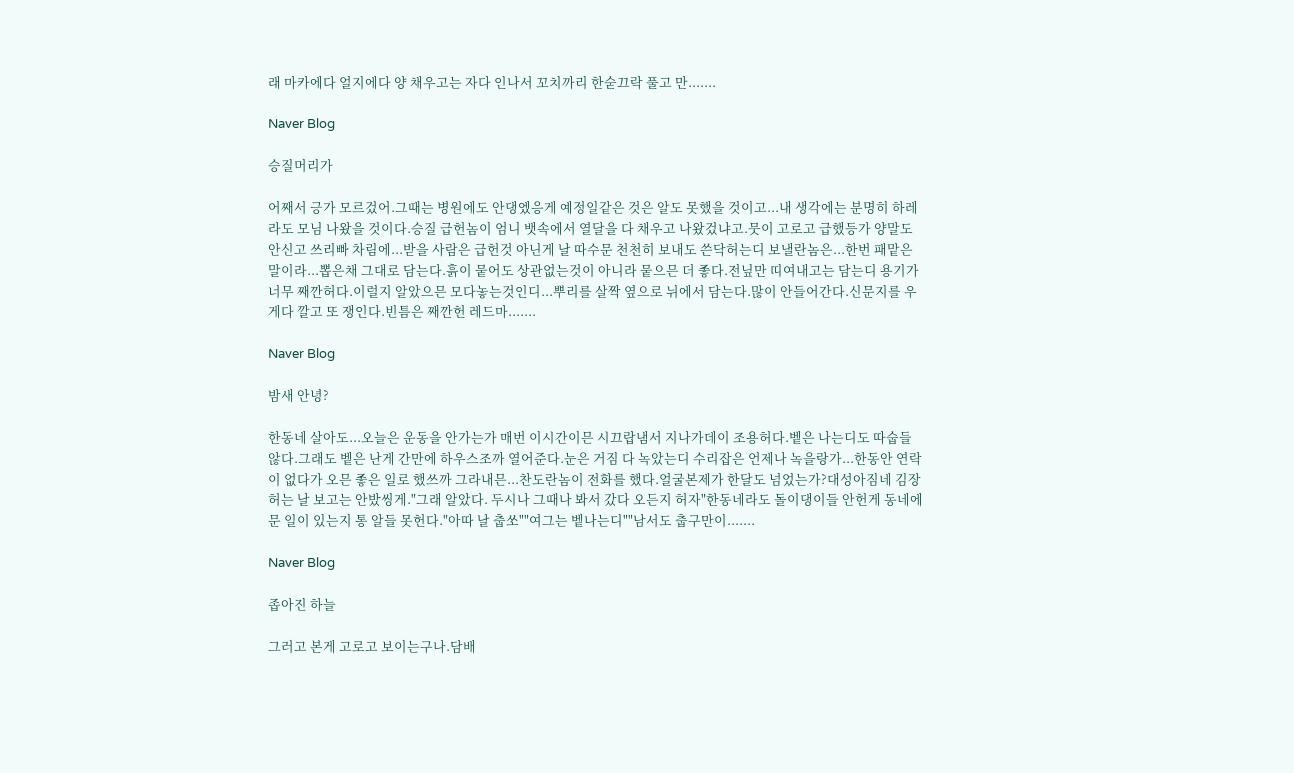래 마카에다 얼지에다 양 채우고는 자다 인나서 꼬치까리 한숟끄락 풀고 만.......

Naver Blog

승질머리가

어째서 긍가 모르겄어.그때는 병원에도 안댕엤응게 예정일같은 것은 알도 못했을 것이고...내 생각에는 분명히 하레라도 모님 나왔을 것이다.승질 급헌놈이 엄니 뱃속에서 열달을 다 채우고 나왔겄냐고.뭇이 고로고 급했등가 양말도 안신고 쓰리빠 차림에...받을 사람은 급헌것 아닌게 날 따수문 천천히 보내도 쓴닥허는디 보낼란놈은...한번 패맡은 말이라...뽑은채 그대로 담는다.흙이 뭍어도 상관없는것이 아니라 뭍으믄 더 좋다.전닢만 띠여내고는 담는디 용기가 너무 째깐허다.이럴지 알았으믄 모다놓는것인디...뿌리를 살짝 옆으로 뉘에서 담는다.많이 안들어간다.신문지를 우게다 깔고 또 쟁인다.빈틈은 째깐헌 레드마.......

Naver Blog

밤새 안녕?

한동네 살아도...오늘은 운동을 안가는가 매번 이시간이믄 시끄랍냄서 지나가데이 조용허다.벹은 나는디도 따숩들 않다.그래도 벹은 난게 간만에 하우스조까 열어준다.눈은 거짐 다 녹았는디 수리잡은 언제나 녹을랑가...한동안 연락이 없다가 오믄 좋은 일로 했쓰까 그라내믄...찬도란놈이 전화를 했다.얼굴본제가 한달도 넘었는가?대성아짐네 김장허는 날 보고는 안밨씽게."그래 알았다. 두시나 그때나 봐서 갔다 오든지 허자"한동네라도 돌이댕이들 안헌게 동네에 문 일이 있는지 통 알들 못헌다."아따 날 춥쏘""여그는 벹나는디""남서도 춥구만이.......

Naver Blog

좁아진 하늘

그러고 본게 고로고 보이는구나.담배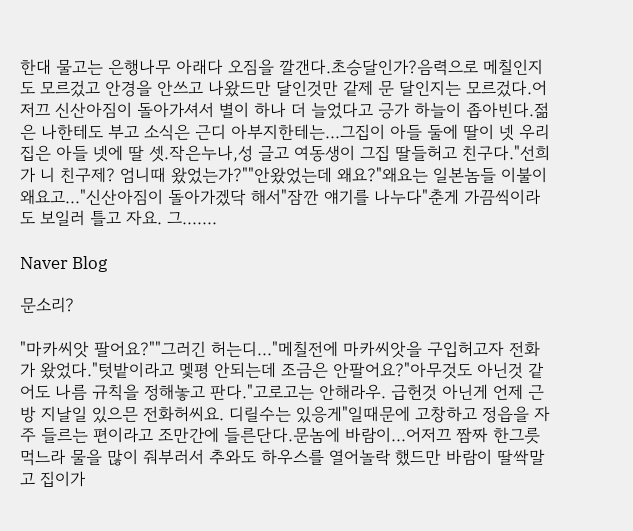한대 물고는 은행나무 아래다 오짐을 깔갠다.초승달인가?음력으로 메칠인지도 모르겄고 안경을 안쓰고 나왔드만 달인것만 같제 문 달인지는 모르겄다.어저끄 신산아짐이 돌아가셔서 별이 하나 더 늘었다고 긍가 하늘이 좁아빈다.젊은 나한테도 부고 소식은 근디 아부지한테는...그집이 아들 둘에 딸이 넷 우리집은 아들 넷에 딸 셋.작은누나,성 글고 여동생이 그집 딸들허고 친구다."선희가 니 친구제? 엄니때 왔었는가?""안왔었는데 왜요?"왜요는 일본놈들 이불이 왜요고..."신산아짐이 돌아가겠닥 해서"잠깐 얘기를 나누다"춘게 가끔씩이라도 보일러 틀고 자요. 그.......

Naver Blog

문소리?

"마카씨앗 팔어요?""그러긴 허는디..."메칠전에 마카씨앗을 구입허고자 전화가 왔었다."텃밭이라고 멫평 안되는데 조금은 안팔어요?"아무것도 아닌것 같어도 나름 규칙을 정해놓고 판다."고로고는 안해라우. 급헌것 아닌게 언제 근방 지날일 있으믄 전화허씨요. 디릴수는 있응게"일때문에 고창하고 정읍을 자주 들르는 편이라고 조만간에 들른단다.문놈에 바람이...어저끄 짬짜 한그릇 먹느라 물을 많이 줘부러서 추와도 하우스를 열어놀락 했드만 바람이 딸싹말고 집이가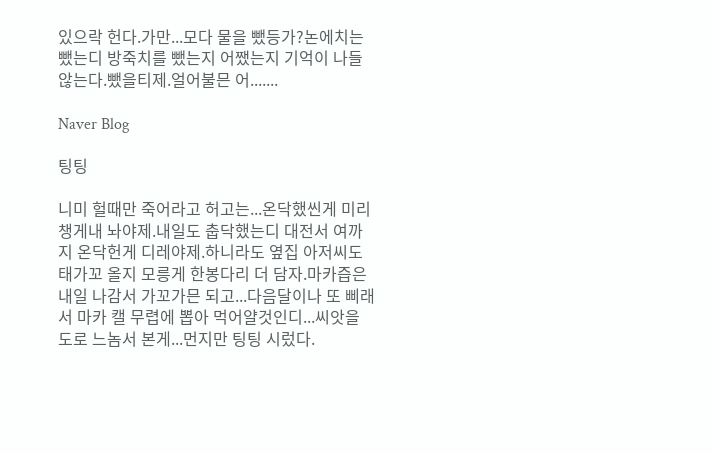있으락 헌다.가만...모다 물을 뺐등가?논에치는 뺐는디 방죽치를 뺐는지 어쨌는지 기억이 나들 않는다.뺐을티제.얼어불믄 어.......

Naver Blog

팅팅

니미 헐때만 죽어라고 허고는...온닥했씬게 미리 챙게내 놔야제.내일도 춥닥했는디 대전서 여까지 온닥헌게 디레야제.하니라도 옆집 아저씨도 태가꼬 올지 모릉게 한봉다리 더 담자.마카즙은 내일 나감서 가꼬가믄 되고...다음달이나 또 삐래서 마카 캘 무렵에 뽑아 먹어얄것인디...씨앗을 도로 느놈서 본게...먼지만 팅팅 시렀다.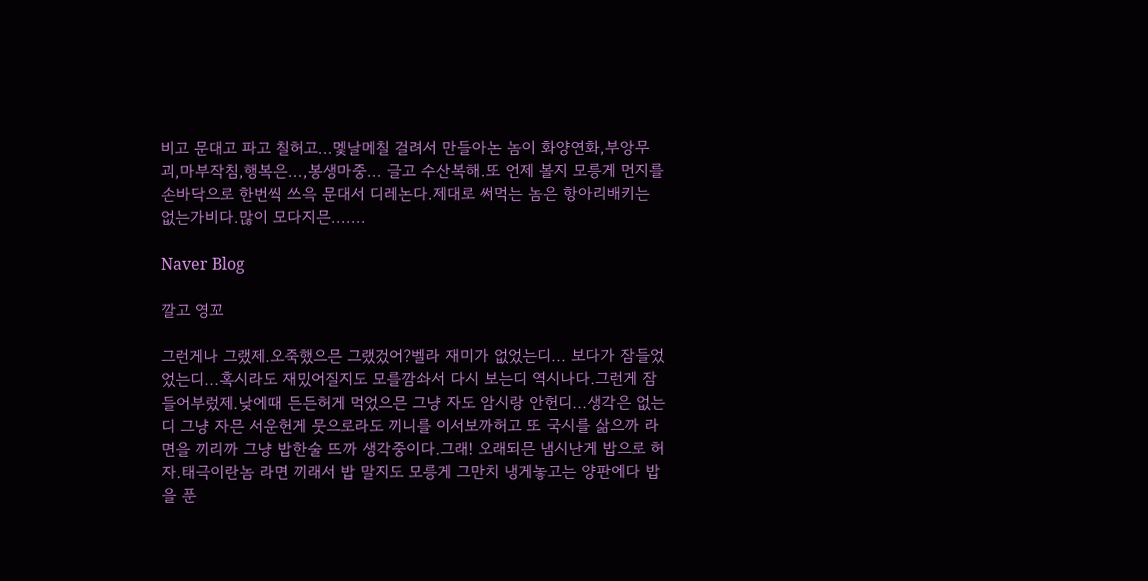비고 문대고 파고 칠허고...멫날메칠 걸려서 만들아논 놈이 화양연화,부앙무괴,마부작침,행복은...,봉생마중... 글고 수산복해.또 언제 볼지 모릉게 먼지를 손바닥으로 한번씩 쓰윽 문대서 디레논다.제대로 써먹는 놈은 항아리배키는 없는가비다.많이 모다지믄.......

Naver Blog

깔고 영꼬

그런게나 그랬제.오죽했으믄 그랬겄어?벨라 재미가 없었는디... 보다가 잠들었었는디...혹시라도 재밌어질지도 모를깜솨서 다시 보는디 역시나다.그런게 잠들어부렀제.낮에때 든든허게 먹었으믄 그냥 자도 암시랑 안헌디...생각은 없는디 그냥 자믄 서운헌게 뭇으로라도 끼니를 이서보까허고 또 국시를 삶으까 라면을 끼리까 그냥 밥한술 뜨까 생각중이다.그래! 오래되믄 냄시난게 밥으로 허자.태극이란놈 라면 끼래서 밥 말지도 모릉게 그만치 냉게놓고는 양판에다 밥을 푼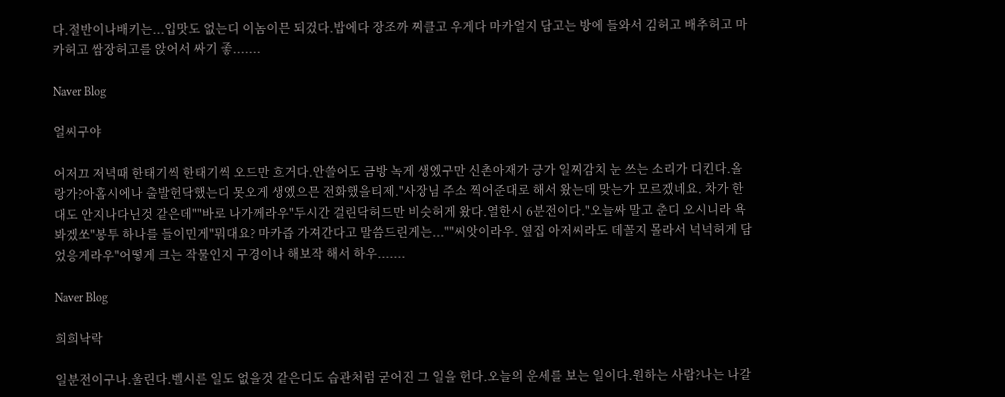다.절반이나배키는...입맛도 없는디 이놈이믄 되겄다.밥에다 장조까 찌클고 우게다 마카얼지 담고는 방에 들와서 김허고 배추허고 마카허고 쌈장허고를 앉어서 싸기 좋.......

Naver Blog

얼씨구야

어저끄 저녁때 한태기씩 한태기씩 오드만 흐거다.안쓸어도 금방 녹게 생엤구만 신촌아재가 긍가 일찌감치 눈 쓰는 소리가 디킨다.올랑가?아홉시에나 출발헌닥했는디 못오게 생엤으믄 전화했을티제."사장님 주소 찍어준대로 해서 왔는데 맞는가 모르겠네요. 차가 한대도 안지나다닌것 같은데""바로 나가께라우"두시간 걸린닥허드만 비슷허게 왔다.열한시 6분전이다."오늘싸 말고 춘디 오시니라 욕봐겠쏘"봉투 하나를 들이민게"뭐대요? 마카즙 가져간다고 말씀드린게는...""씨앗이라우. 옆집 아저씨라도 데꼴지 몰라서 넉넉허게 담었응게라우"어떻게 크는 작물인지 구경이나 해보작 해서 하우.......

Naver Blog

희희낙락

일분전이구나.울린다.벨시른 일도 없을것 같은디도 습관처럼 굳어진 그 일을 헌다.오늘의 운세를 보는 일이다.원하는 사람?나는 나갈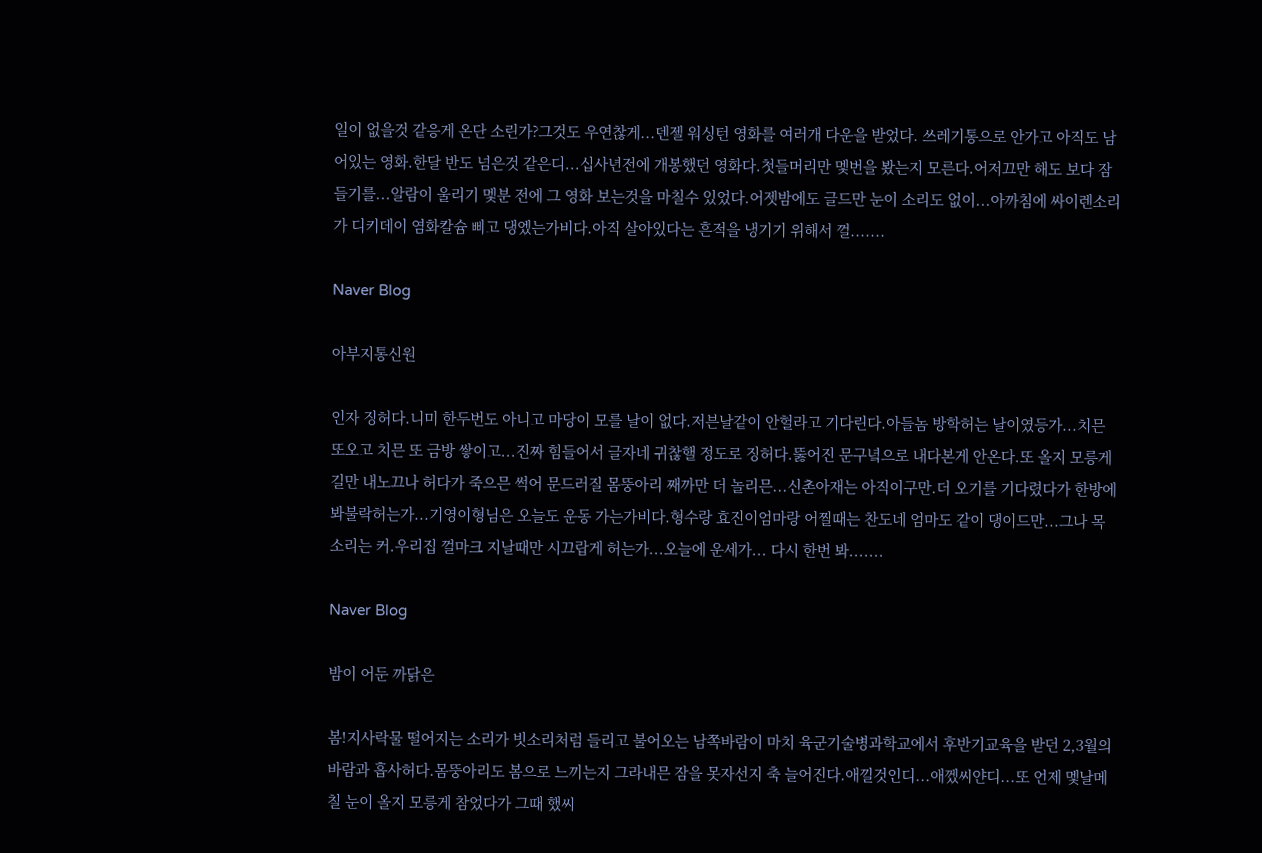일이 없을것 같응게 온단 소린가?그것도 우연찮게...덴젤 워싱턴 영화를 여러개 다운을 받었다. 쓰레기통으로 안가고 아직도 남어있는 영화.한달 반도 넘은것 같은디...십사년전에 개봉했던 영화다.첫들머리만 멫번을 봤는지 모른다.어저끄만 해도 보다 잠들기를...알람이 울리기 멫분 전에 그 영화 보는것을 마칠수 있었다.어젯밤에도 글드만 눈이 소리도 없이...아까침에 싸이렌소리가 디키데이 염화칼슘 삐고 댕엤는가비다.아직 살아있다는 흔적을 냉기기 위해서 껄.......

Naver Blog

아부지통신원

인자 징허다.니미 한두번도 아니고 마당이 모를 날이 없다.저븐날같이 안헐라고 기다린다.아들놈 방학허는 날이였등가...치믄 또오고 치믄 또 금방 쌓이고...진짜 힘들어서 글자네 귀찮핼 정도로 징허다.뚫어진 문구녘으로 내다본게 안온다.또 올지 모릉게 길만 내노끄나 허다가 죽으믄 썩어 문드러질 몸뚱아리 째까만 더 놀리믄...신촌아재는 아직이구만.더 오기를 기다렸다가 한방에 봐불락허는가...기영이형님은 오늘도 운동 가는가비다.형수랑 효진이엄마랑 어찔때는 찬도네 엄마도 같이 댕이드만...그나 목소리는 커.우리집 껄마크 지날때만 시끄랍게 허는가...오늘에 운세가... 다시 한번 봐.......

Naver Blog

밤이 어둔 까닭은

봄!지사락물 떨어지는 소리가 빗소리처럼 들리고 불어오는 남쪽바람이 마치 육군기술병과학교에서 후반기교육을 받던 2,3월의 바람과 흡사허다.몸뚱아리도 봄으로 느끼는지 그라내믄 잠을 못자선지 축 늘어진다.애낄것인디...애껬씨얀디...또 언제 멫날메칠 눈이 올지 모릉게 참었다가 그때 했씨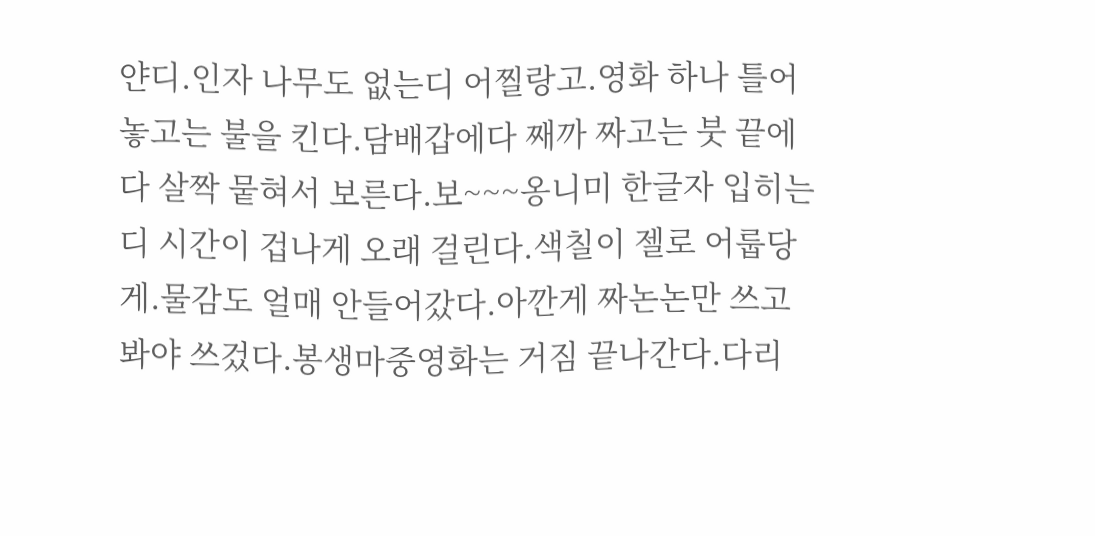얀디.인자 나무도 없는디 어찔랑고.영화 하나 틀어놓고는 불을 킨다.담배갑에다 째까 짜고는 붓 끝에다 살짝 뭍혀서 보른다.보~~~옹니미 한글자 입히는디 시간이 겁나게 오래 걸린다.색칠이 젤로 어룹당게.물감도 얼매 안들어갔다.아깐게 짜논논만 쓰고 봐야 쓰겄다.봉생마중영화는 거짐 끝나간다.다리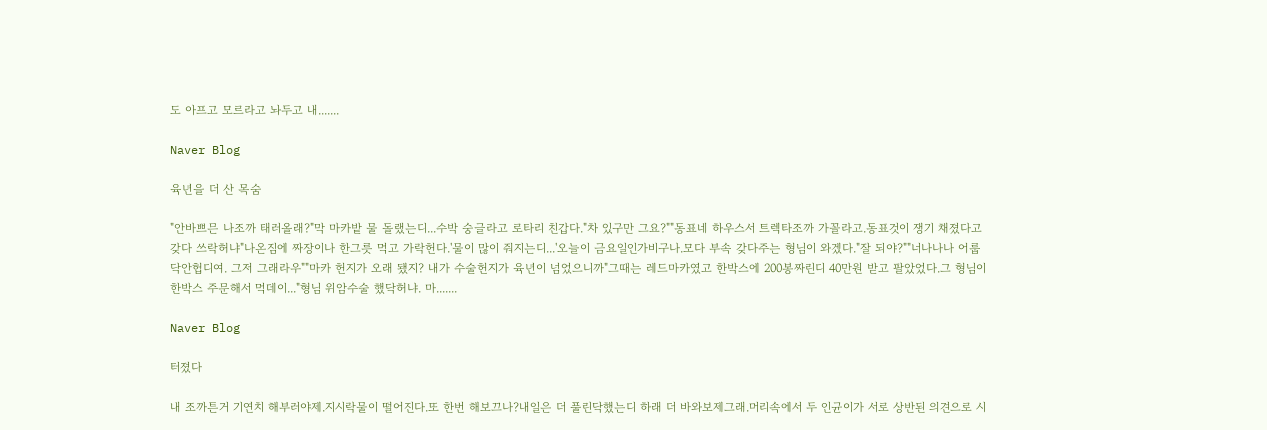도 아프고 모르라고 놔두고 내.......

Naver Blog

육년을 더 산 목숨

"안바쁘믄 나조까 태러올래?"막 마카밭 물 돌랬는디...수박 숭글라고 로타리 친갑다."차 있구만 그요?""동표네 하우스서 트렉타조까 가꼴라고.동표것이 쟁기 채졌다고 갖다 쓰락허냐"나온짐에 짜장이나 한그릇 먹고 가락헌다.'물이 많이 줘지는디...'오늘이 금요일인가비구나.모다 부속 갖다주는 형님이 와겠다."잘 되야?""너나나나 어룹닥안헙디여. 그저 그래라우""마카 헌지가 오래 됐지? 내가 수술헌지가 육년이 넘었으니까"그때는 레드마카였고 한박스에 200봉짜린디 40만원 받고 팔았었다.그 형님이 한박스 주문해서 먹데이..."형님 위암수술 했닥허냐. 마.......

Naver Blog

터졌다

내 조까튼거 기연치 해부러야제.지시락물이 떨어진다.또 한번 해보끄나?내일은 더 풀린닥했는디 하래 더 바와보제그래.머리속에서 두 인균이가 서로 상반된 의견으로 시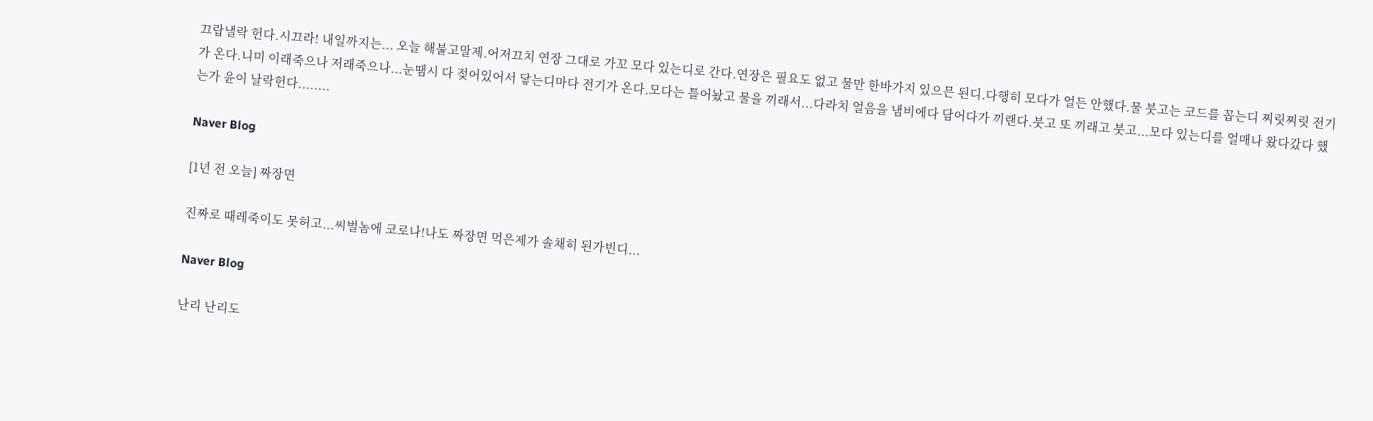끄랍낼락 헌다.시끄라! 내일까지는... 오늘 해불고말제.어저끄치 연장 그대로 가꼬 모다 있는디로 간다.연장은 필요도 없고 물만 한바가지 있으믄 된디.다행히 모다가 얼든 안했다.물 붓고는 코드를 꼽는디 찌릿찌릿 전기가 온다.니미 이래죽으나 저래죽으나...눈땜시 다 젖어있어서 닿는디마다 전기가 온다.모다는 틀어놨고 물을 끼래서...다라치 얼음을 냄비에다 담어다가 끼랜다.붓고 또 끼래고 붓고...모다 있는디를 얼매나 왔다갔다 했는가 윤이 날락헌다........

Naver Blog

[1년 전 오늘] 짜장면

진짜로 때레죽이도 못허고...씨벌놈에 코로나!나도 짜장면 먹은제가 솔채히 된가빈디...

Naver Blog

난리 난리도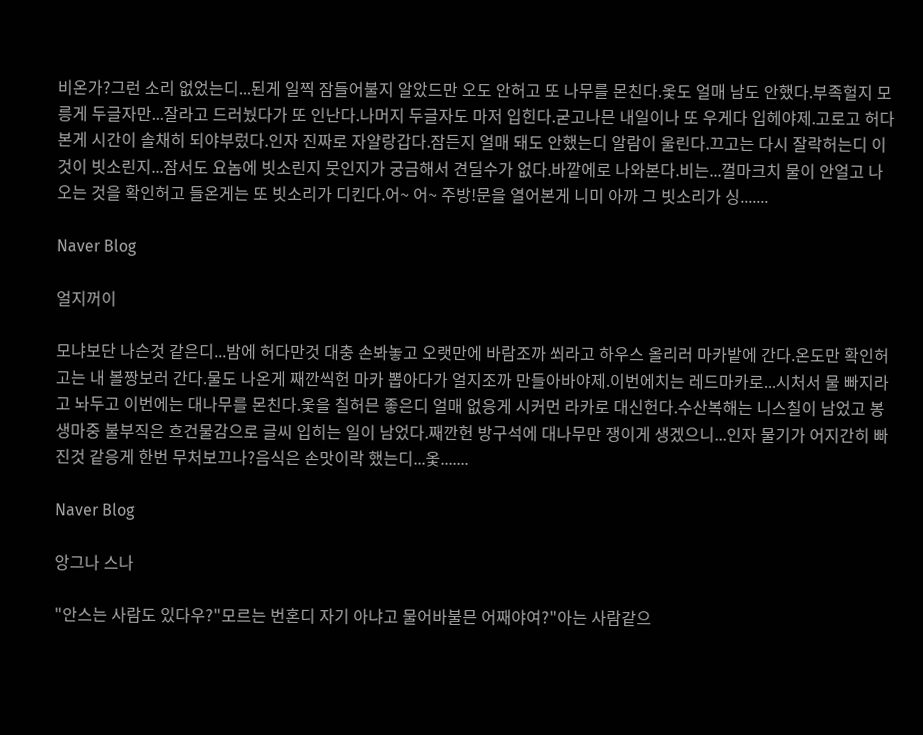비온가?그런 소리 없었는디...된게 일찍 잠들어불지 알았드만 오도 안허고 또 나무를 몬친다.옻도 얼매 남도 안했다.부족헐지 모릉게 두글자만...잘라고 드러눴다가 또 인난다.나머지 두글자도 마저 입힌다.굳고나믄 내일이나 또 우게다 입헤야제.고로고 허다본게 시간이 솔채히 되야부렀다.인자 진짜로 자얄랑갑다.잠든지 얼매 돼도 안했는디 알람이 울린다.끄고는 다시 잘락허는디 이것이 빗소린지...잠서도 요놈에 빗소린지 뭇인지가 궁금해서 견딜수가 없다.바깥에로 나와본다.비는...껄마크치 물이 안얼고 나오는 것을 확인허고 들온게는 또 빗소리가 디킨다.어~ 어~ 주방!문을 열어본게 니미 아까 그 빗소리가 싱.......

Naver Blog

얼지꺼이

모냐보단 나슨것 같은디...밤에 허다만것 대충 손봐놓고 오랫만에 바람조까 쐬라고 하우스 올리러 마카밭에 간다.온도만 확인허고는 내 볼짱보러 간다.물도 나온게 째깐씩헌 마카 뽑아다가 얼지조까 만들아바야제.이번에치는 레드마카로...시처서 물 빠지라고 놔두고 이번에는 대나무를 몬친다.옻을 칠허믄 좋은디 얼매 없응게 시커먼 라카로 대신헌다.수산복해는 니스칠이 남었고 봉생마중 불부직은 흐건물감으로 글씨 입히는 일이 남었다.째깐헌 방구석에 대나무만 쟁이게 생겠으니...인자 물기가 어지간히 빠진것 같응게 한번 무처보끄나?음식은 손맛이락 했는디...옻.......

Naver Blog

앙그나 스나

"안스는 사람도 있다우?"모르는 번혼디 자기 아냐고 물어바불믄 어째야여?"아는 사람같으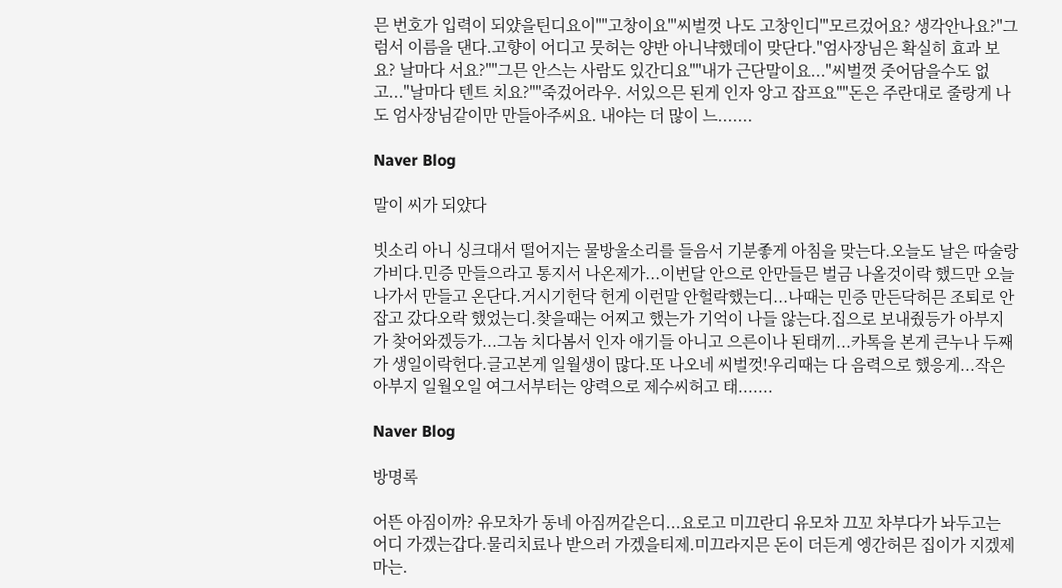믄 번호가 입력이 되얐을틴디요이""고창이요"'씨벌껏 나도 고창인디'"모르겄어요? 생각안나요?"그럼서 이름을 댄다.고향이 어디고 뭇허는 양반 아니냑했데이 맞단다."엄사장님은 확실히 효과 보요? 날마다 서요?""그믄 안스는 사람도 있간디요""내가 근단말이요..."씨벌껏 줏어담을수도 없고..."날마다 텐트 치요?""죽겄어라우. 서있으믄 된게 인자 앙고 잡프요""돈은 주란대로 줄랑게 나도 엄사장님같이만 만들아주씨요. 내야는 더 많이 느.......

Naver Blog

말이 씨가 되얐다

빗소리 아니 싱크대서 떨어지는 물방울소리를 들음서 기분좋게 아침을 맞는다.오늘도 날은 따술랑가비다.민증 만들으라고 통지서 나온제가...이번달 안으로 안만들믄 벌금 나올것이락 했드만 오늘 나가서 만들고 온단다.거시기헌닥 헌게 이런말 안헐락했는디...나때는 민증 만든닥허믄 조퇴로 안잡고 갔다오락 했었는디.찾을때는 어찌고 했는가 기억이 나들 않는다.집으로 보내줬등가 아부지가 찾어와겠등가...그놈 치다봄서 인자 애기들 아니고 으른이나 된태끼...카톡을 본게 큰누나 두째가 생일이락헌다.글고본게 일월생이 많다.또 나오네 씨벌껏!우리때는 다 음력으로 했응게...작은아부지 일월오일 여그서부터는 양력으로 제수씨허고 태.......

Naver Blog

방명록

어뜬 아짐이까? 유모차가 동네 아짐꺼같은디...요로고 미끄란디 유모차 끄꼬 차부다가 놔두고는 어디 가겠는갑다.물리치료나 받으러 가겠을티제.미끄라지믄 돈이 더든게 엥간허믄 집이가 지겠제마는.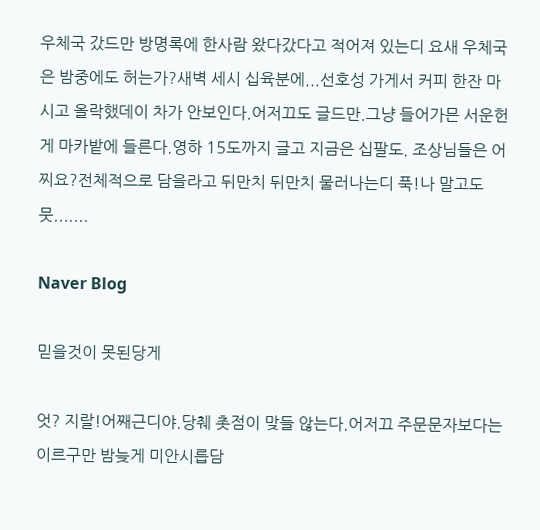우체국 갔드만 방명록에 한사람 왔다갔다고 적어져 있는디 요새 우체국은 밤중에도 허는가?새벽 세시 십육분에...선호성 가게서 커피 한잔 마시고 올락했데이 차가 안보인다.어저끄도 글드만.그냥 들어가믄 서운헌게 마카밭에 들른다.영하 15도까지 글고 지금은 십팔도. 조상님들은 어찌요?전체적으로 담을라고 뒤만치 뒤만치 물러나는디 푹!나 말고도 뭇.......

Naver Blog

믿을것이 못된당게

엇? 지랄!어째근디야.당췌 촛점이 맞들 않는다.어저끄 주문문자보다는 이르구만 밤늦게 미안시릅담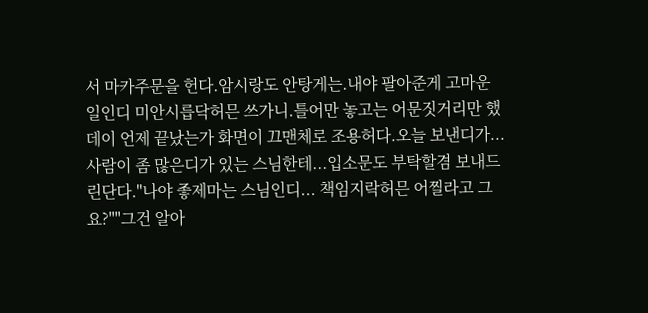서 마카주문을 헌다.암시랑도 안탕게는.내야 팔아준게 고마운 일인디 미안시릅닥허믄 쓰가니.틀어만 놓고는 어문짓거리만 했데이 언제 끝났는가 화면이 끄맨체로 조용허다.오늘 보낸디가...사람이 좀 많은디가 있는 스님한테...입소문도 부탁할겸 보내드린단다."나야 좋제마는 스님인디... 책임지락허믄 어찔라고 그요?""그건 알아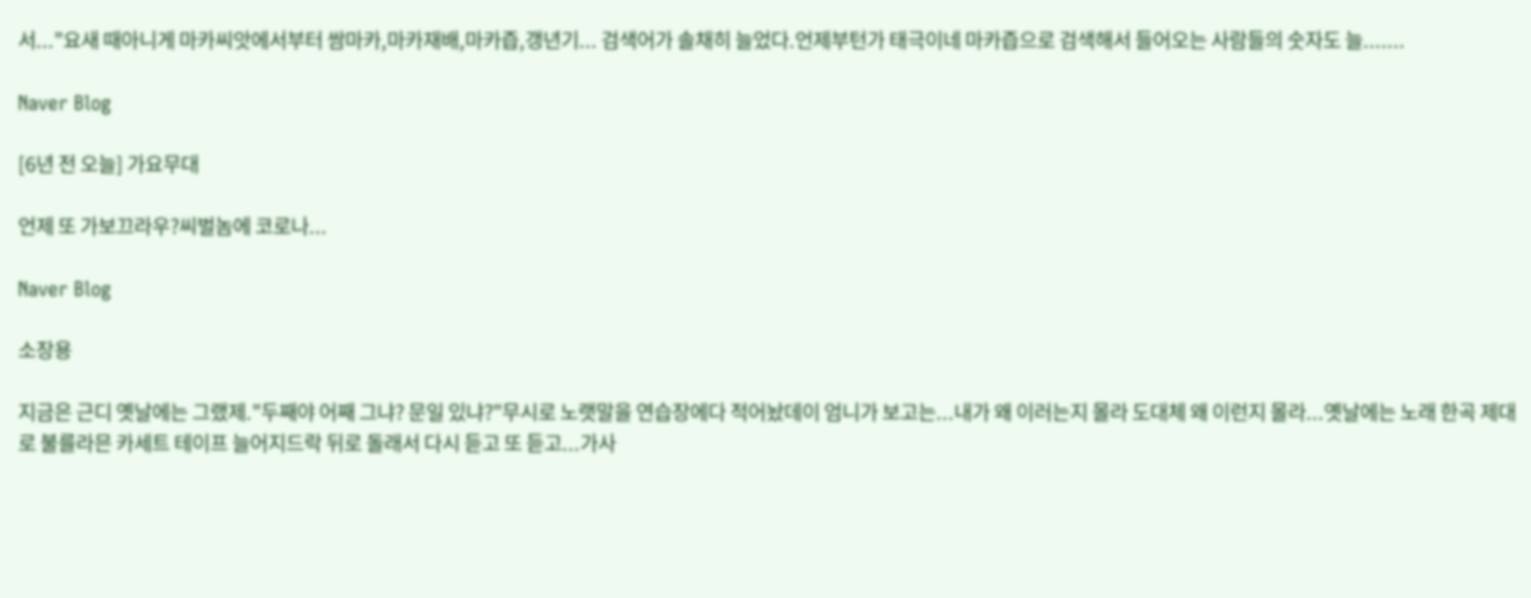서..."요새 때아니게 마카씨앗에서부터 쌈마카,마카재배,마카즙,갱년기... 검색어가 솔채히 늘었다.언제부턴가 태극이네 마카즙으로 검색해서 들어오는 사람들의 숫자도 늘.......

Naver Blog

[6년 전 오늘] 가요무대

언제 또 가보끄라우?씨벌놈에 코로나...

Naver Blog

소장용

지금은 근디 옛날에는 그랬제."두째야 어째 그냐? 문일 있냐?"무시로 노랫말을 연습장에다 적어놨데이 엄니가 보고는...내가 왜 이러는지 몰라 도대체 왜 이런지 몰라...옛날에는 노래 한곡 제대로 불를라믄 카세트 테이프 늘어지드락 뒤로 돌래서 다시 듣고 또 듣고...가사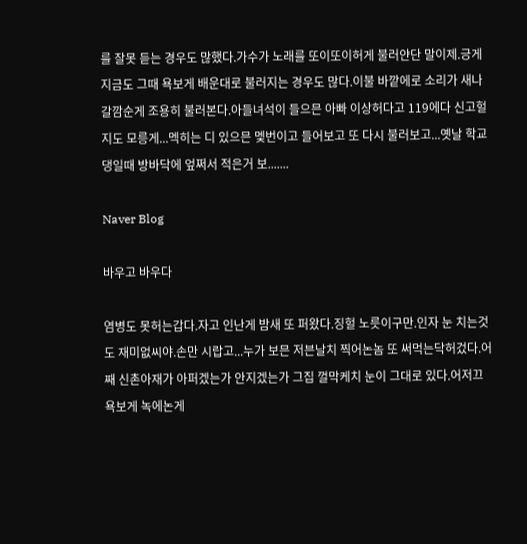를 잘못 듣는 경우도 많했다.가수가 노래를 또이또이허게 불러얀단 말이제.긍게 지금도 그때 욕보게 배운대로 불러지는 경우도 많다.이불 바깥에로 소리가 새나갈깜순게 조용히 불러본다.아들녀석이 들으믄 아빠 이상허다고 119에다 신고헐지도 모릉게...멕히는 디 있으믄 멫번이고 들어보고 또 다시 불러보고...옛날 학교댕일때 방바닥에 엎쩌서 적은거 보.......

Naver Blog

바우고 바우다

염병도 못허는갑다.자고 인난게 밤새 또 퍼왔다.징헐 노릇이구만.인자 눈 치는것도 재미없씨야.손만 시랍고...누가 보믄 저븐날치 찍어논놈 또 써먹는닥허겄다.어째 신촌아재가 아퍼겠는가 안지겠는가 그집 껄막케치 눈이 그대로 있다.어저끄 욕보게 녹에논게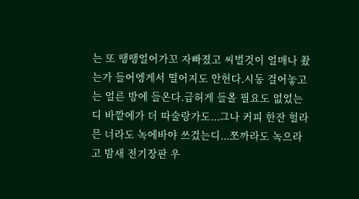는 또 땡땡얼어가꼬 자빠졌고 씨벌것이 얼매나 촸는가 들어엥게서 떨어지도 안헌다.시동 걸어놓고는 얼른 방에 들온다.급허게 들올 필요도 없었는디 바깥에가 더 따술랑가도...그나 커피 한잔 헐라믄 너라도 녹에바야 쓰겄는디...쪼까라도 녹으라고 밤새 전기장판 우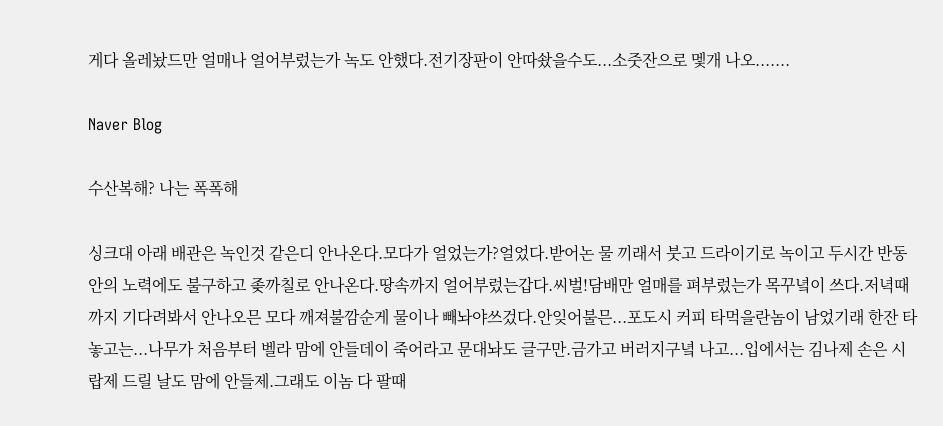게다 올레놨드만 얼매나 얼어부렀는가 녹도 안했다.전기장판이 안따솼을수도...소줏잔으로 멫개 나오.......

Naver Blog

수산복해? 나는 폭폭해

싱크대 아래 배관은 녹인것 같은디 안나온다.모다가 얼었는가?얼었다.받어논 물 끼래서 붓고 드라이기로 녹이고 두시간 반동안의 노력에도 불구하고 좆까칠로 안나온다.땅속까지 얼어부렀는갑다.씨벌!담배만 얼매를 펴부렀는가 목꾸녘이 쓰다.저녁때까지 기다려봐서 안나오믄 모다 깨져불깜순게 물이나 빼놔야쓰겄다.안잊어불믄...포도시 커피 타먹을란놈이 남었기래 한잔 타놓고는...나무가 처음부터 벨라 맘에 안들데이 죽어라고 문대놔도 글구만.금가고 버러지구녘 나고...입에서는 김나제 손은 시랍제 드릴 날도 맘에 안들제.그래도 이놈 다 팔때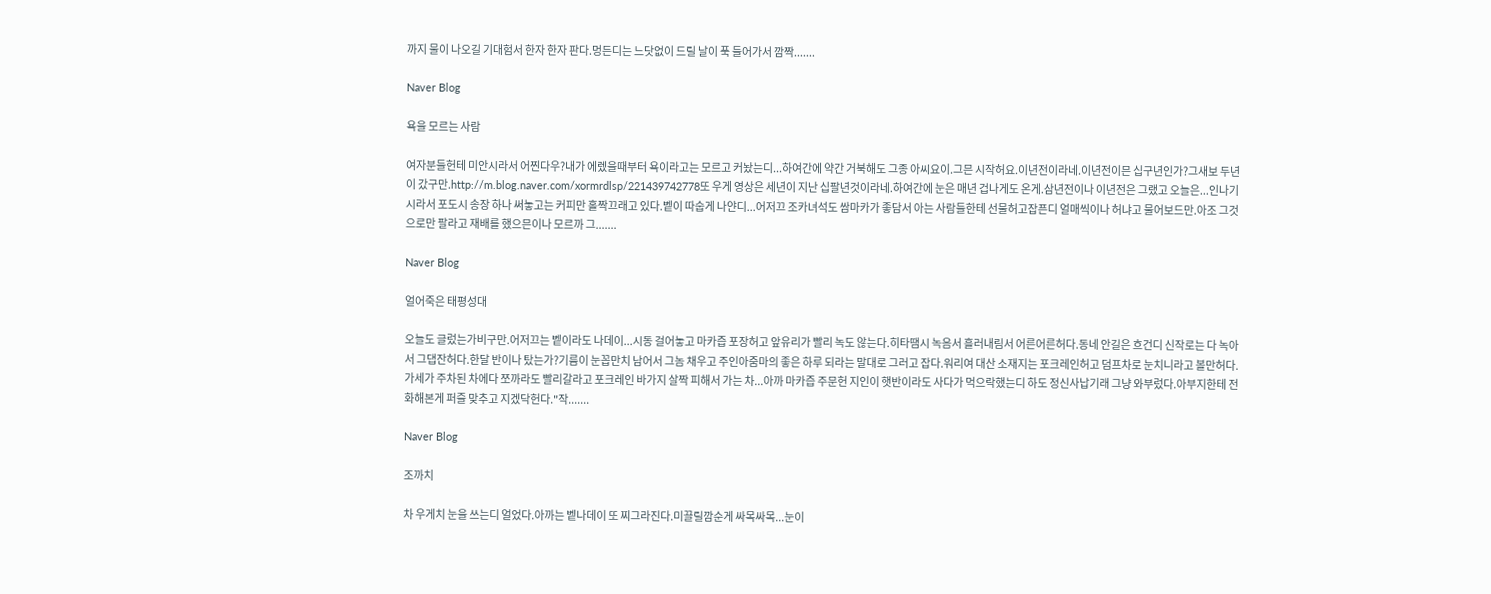까지 물이 나오길 기대험서 한자 한자 판다.멍든디는 느닷없이 드릴 날이 푹 들어가서 깜짝.......

Naver Blog

욕을 모르는 사람

여자분들헌테 미안시라서 어찐다우?내가 에렜을때부터 욕이라고는 모르고 커놨는디...하여간에 약간 거북해도 그종 아씨요이.그믄 시작허요.이년전이라네.이년전이믄 십구년인가?그새보 두년이 갔구만.http://m.blog.naver.com/xormrdlsp/221439742778또 우게 영상은 세년이 지난 십팔년것이라네.하여간에 눈은 매년 겁나게도 온게.삼년전이나 이년전은 그랬고 오늘은...인나기 시라서 포도시 송장 하나 써놓고는 커피만 홀짝끄래고 있다.벹이 따숩게 나얀디...어저끄 조카녀석도 쌈마카가 좋담서 아는 사람들한테 선물허고잡픈디 얼매씩이나 허냐고 물어보드만.아조 그것으로만 팔라고 재배를 했으믄이나 모르까 그.......

Naver Blog

얼어죽은 태평성대

오늘도 글렀는가비구만.어저끄는 벹이라도 나데이...시동 걸어놓고 마카즙 포장허고 앞유리가 빨리 녹도 않는다.히타땜시 녹음서 흘러내림서 어른어른허다.동네 안길은 흐건디 신작로는 다 녹아서 그댑잔허다.한달 반이나 탔는가?기름이 눈꼽만치 남어서 그놈 채우고 주인아줌마의 좋은 하루 되라는 말대로 그러고 잡다.워리여 대산 소재지는 포크레인허고 덤프차로 눈치니라고 볼만허다.가세가 주차된 차에다 쪼까라도 빨리갈라고 포크레인 바가지 살짝 피해서 가는 차...아까 마카즙 주문헌 지인이 햇반이라도 사다가 먹으락했는디 하도 정신사납기래 그냥 와부렀다.아부지한테 전화해본게 퍼즐 맞추고 지겠닥헌다."작.......

Naver Blog

조까치

차 우게치 눈을 쓰는디 얼었다.아까는 벹나데이 또 찌그라진다.미끌릴깜순게 싸목싸목...눈이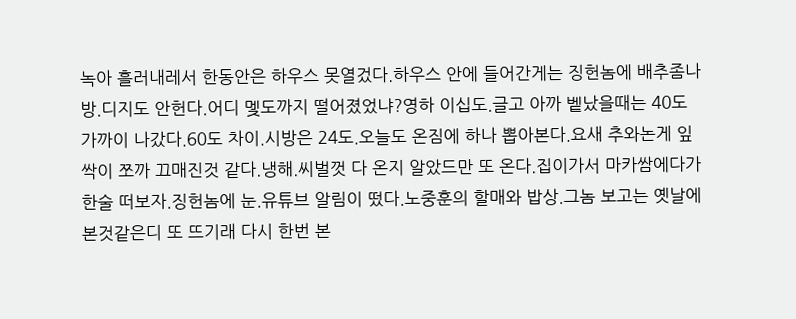녹아 흘러내레서 한동안은 하우스 못열겄다.하우스 안에 들어간게는 징헌놈에 배추좀나방.디지도 안헌다.어디 멫도까지 떨어졌었냐?영하 이십도.글고 아까 벹났을때는 40도 가까이 나갔다.60도 차이.시방은 24도.오늘도 온짐에 하나 뽑아본다.요새 추와논게 잎싹이 쪼까 끄매진것 같다.냉해.씨벌껏 다 온지 알았드만 또 온다.집이가서 마카쌈에다가 한술 떠보자.징헌놈에 눈.유튜브 알림이 떴다.노중훈의 할매와 밥상.그놈 보고는 옛날에 본것같은디 또 뜨기래 다시 한번 본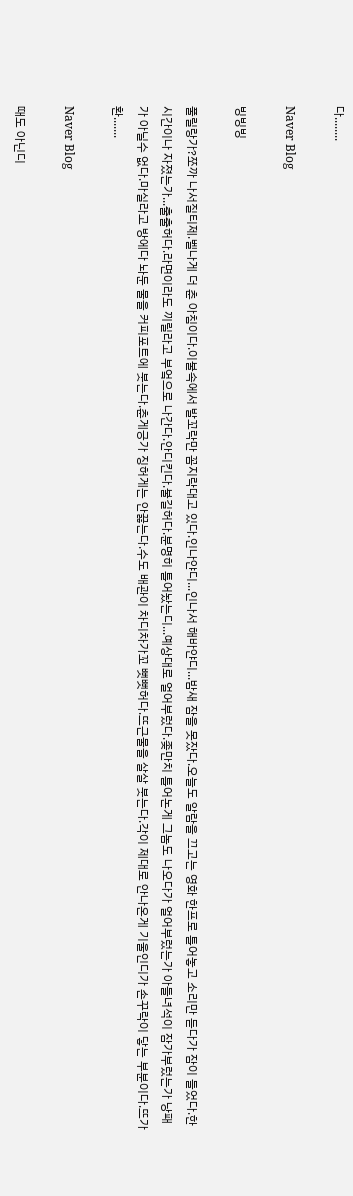다........

Naver Blog

빙빙빙

풀릴랑가?쪼까 나서질티제.벨나게 더 춘 아침이다.이불속에서 발꼬락만 꼼지락대고 있다.인나얀디...인나서 해바얀디...밤새 잠을 못잤다.오늘도 알람을 끄고는 영화 한프로 틀어놓고 소리만 듣다가 잠이 들었다.한시간이나 자졌는가...출출허다.라면이라도 끼릴라고 부엌으로 나간다.안디킨다.불길허다.분명히 틀어놨는디...예상대로 얼어부렀다.좆만치 틀어논게 그놈도 나오다가 얼어부렀는가 아들녀석이 잠가부렀는가 낭패가 아닐수 없다.마실라고 방에다 놔둔 물을 커피포트에 붓는다.춘게긍가 징허게는 안끓는다.수도 배관이 차디차가꼬 뻣뻣허다.뜨근물을 살살 붓는다.각이 제대로 안나온게 기울인디가 손꾸락이 닿는 부분이다.뜨가 환.......

Naver Blog

때도 아닌디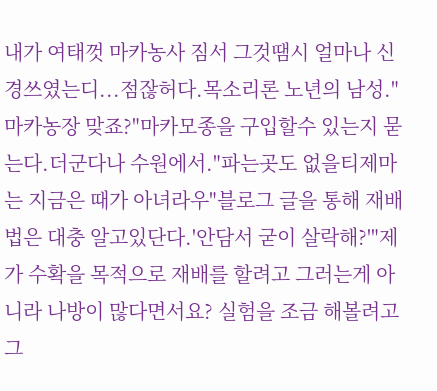내가 여태껏 마카농사 짐서 그것땜시 얼마나 신경쓰였는디...점잖허다.목소리론 노년의 남성."마카농장 맞죠?"마카모종을 구입할수 있는지 묻는다.더군다나 수원에서."파는곳도 없을티제마는 지금은 때가 아녀라우"블로그 글을 통해 재배법은 대충 알고있단다.'안담서 굳이 살락해?'"제가 수확을 목적으로 재배를 할려고 그러는게 아니라 나방이 많다면서요? 실험을 조금 해볼려고 그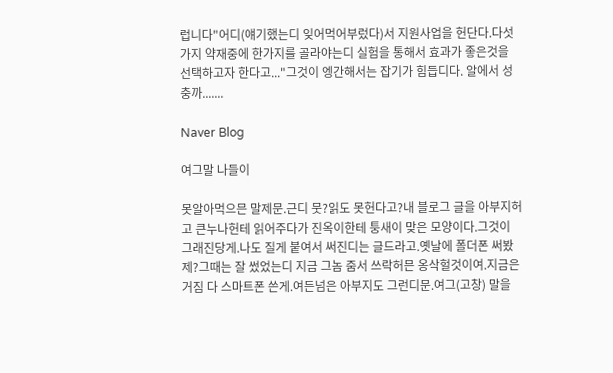럽니다"어디(얘기했는디 잊어먹어부렀다)서 지원사업을 헌단다.다섯가지 약재중에 한가지를 골라야는디 실험을 통해서 효과가 좋은것을 선택하고자 한다고..."그것이 엥간해서는 잡기가 힘듭디다. 알에서 성충까.......

Naver Blog

여그말 나들이

못알아먹으믄 말제문.근디 뭇?읽도 못헌다고?내 블로그 글을 아부지허고 큰누나헌테 읽어주다가 진옥이한테 퉁새이 맞은 모양이다.그것이 그래진당게.나도 질게 붙여서 써진디는 글드라고.옛날에 폴더폰 써봤제?그때는 잘 썼었는디 지금 그놈 줌서 쓰락허믄 옹삭헐것이여.지금은 거짐 다 스마트폰 쓴게.여든넘은 아부지도 그런디문.여그(고창) 말을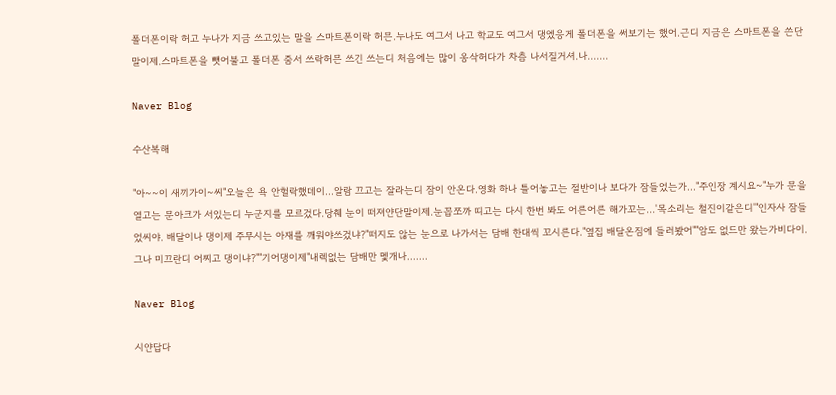폴더폰이락 허고 누나가 지금 쓰고있는 말을 스마트폰이락 허믄.누나도 여그서 나고 학교도 여그서 댕엤응게 폴더폰을 써보기는 했어.근디 지금은 스마트폰을 쓴단말이제.스마트폰을 뺏어불고 폴더폰 줌서 쓰락허믄 쓰긴 쓰는디 처음에는 많이 옹삭허다가 차츰 나서질거셔.나.......

Naver Blog

수산복해

"아~~이 새끼가이~씨"오늘은 욕 안헐락했데이...알람 끄고는 잘라는디 잠이 안온다.영화 하나 틀어놓고는 절반이나 보다가 잠들었는가..."주인장 계시요~"누가 문을 열고는 문아크가 서있는디 누군지를 모르겄다.당췌 눈이 떠져얀단말이제.눈꼽쪼까 띠고는 다시 한번 봐도 어른어른 해가꼬는...'목소리는 철진이같은디'"인자사 잠들었씨야. 배달이나 댕이제 주무시는 아재를 깨워야쓰겄냐?"떠지도 않는 눈으로 나가서는 담배 한대씩 꼬시른다."옆집 배달온짐에 들러봤어""암도 없드만 왔는가비다이. 그나 미끄란디 어찌고 댕이냐?""기어댕이제"내렉없는 담배만 멫개나.......

Naver Blog

시얀답다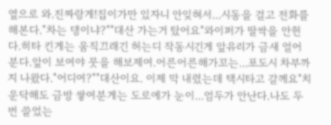옆으로 와.진짜랑게!집이가만 있자니 안잊혀서...시동을 걸고 전화를 해본다."차는 댕이냐?""대산 가는거 탔어요"와이퍼가 딸싹을 안헌다.히타 킨게는 움직끄래긴 허는디 작동시긴게 앞유리가 금새 얼어분다.앞이 보여야 뭇을 해보제여.어른어른해가꼬는...포도시 차부까지 나왔다."어디여?""대산이요. 이제 막 내렸는데 택시타고 갈께요"치운닥해도 금방 쌓여분게는 도로에가 눈이...엄두가 안난다.나도 두번 쓸었는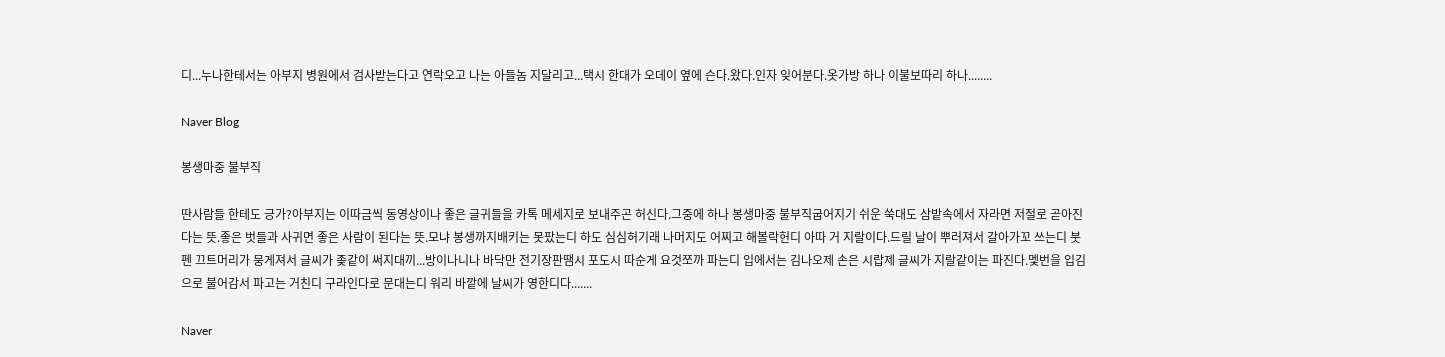디...누나한테서는 아부지 병원에서 검사받는다고 연락오고 나는 아들놈 지달리고...택시 한대가 오데이 옆에 슨다.왔다.인자 잊어분다.옷가방 하나 이불보따리 하나........

Naver Blog

봉생마중 불부직

딴사람들 한테도 긍가?아부지는 이따금씩 동영상이나 좋은 글귀들을 카톡 메세지로 보내주곤 허신다.그중에 하나 봉생마중 불부직굽어지기 쉬운 쑥대도 삼밭속에서 자라면 저절로 곧아진다는 뜻.좋은 벗들과 사귀면 좋은 사람이 된다는 뜻.모냐 봉생까지배키는 못팠는디 하도 심심허기래 나머지도 어찌고 해볼락헌디 아따 거 지랄이다.드릴 날이 뿌러져서 갈아가꼬 쓰는디 붓펜 끄트머리가 뭉게져서 글씨가 좆같이 써지대끼...방이나니나 바닥만 전기장판땜시 포도시 따순게 요것쪼까 파는디 입에서는 김나오제 손은 시랍제 글씨가 지랄같이는 파진다.멫번을 입김으로 불어감서 파고는 거친디 구라인다로 문대는디 워리 바깥에 날씨가 영한디다.......

Naver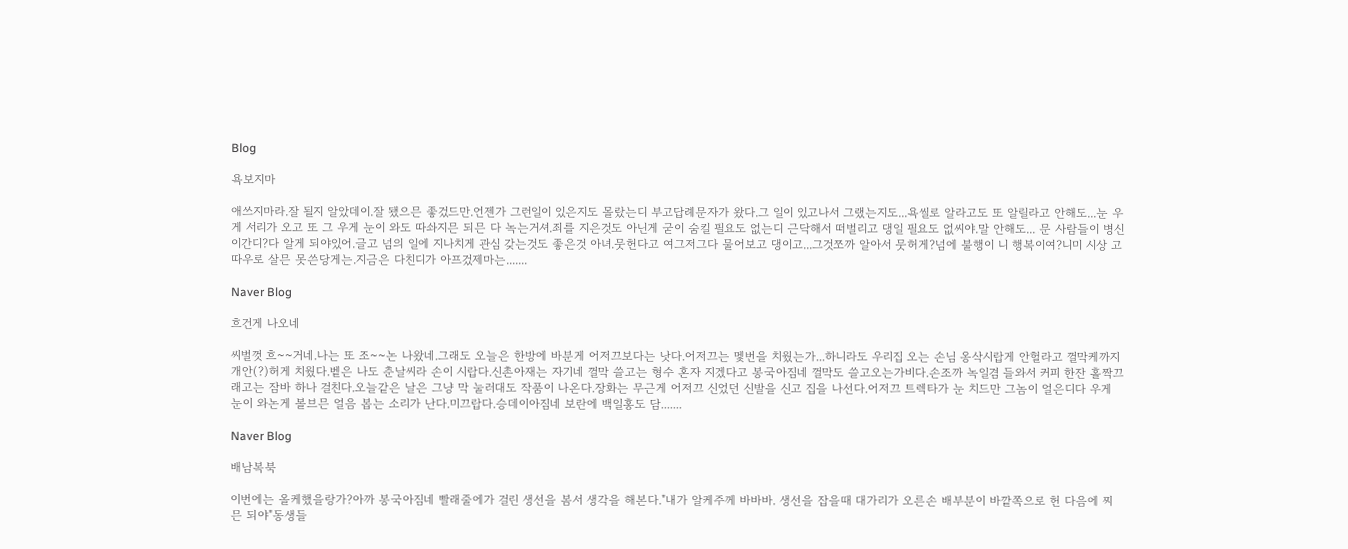Blog

욕보지마

애쓰지마라.잘 될지 알았데이.잘 됐으믄 좋겄드만.언젠가 그런일이 있은지도 몰랐는디 부고답례문자가 왔다.그 일이 있고나서 그랬는지도...욕씰로 알라고도 또 알릴라고 안해도...눈 우게 서리가 오고 또 그 우게 눈이 와도 따솨지믄 되믄 다 녹는거셔.죄를 지은것도 아닌게 굳이 숨킬 필요도 없는디 근닥해서 떠벌리고 댕일 필요도 없씨야.말 안해도... 문 사람들이 병신이간디?다 알게 되야있어.글고 넘의 일에 지나치게 관심 갖는것도 좋은것 아녀.뭇헌다고 여그저그다 물어보고 댕이고...그것쪼까 알아서 뭇허게?넘에 불행이 니 행복이여?니미 시상 고따우로 살믄 못쓴당게는.지금은 다친디가 아프겄제마는.......

Naver Blog

흐건게 나오네

씨벌껏 흐~~거네.나는 또 조~~논 나왔네.그래도 오늘은 한방에 바분게 어저끄보다는 낫다.어저끄는 멫번을 치웠는가...하니라도 우리집 오는 손님 옹삭시랍게 안헐라고 껄막케까지 개안(?)허게 치웠다.벹은 나도 춘날씨라 손이 시랍다.신촌아재는 자기네 껄막 쓸고는 형수 혼자 지겠다고 봉국아짐네 껄막도 쓸고오는가비다.손조까 녹일겸 들와서 커피 한잔 홀짝끄래고는 잠바 하나 걸친다.오늘같은 날은 그냥 막 눌러대도 작품이 나온다.장화는 무근게 어저끄 신었던 신발을 신고 집을 나선다.어저끄 트렉타가 눈 치드만 그놈이 얼은디다 우게 눈이 와논게 볼브믄 얼음 봅는 소리가 난다.미끄랍다.승데이아짐네 보란에 백일홍도 담.......

Naver Blog

배남복북

이번에는 올케했을랑가?아까 봉국아짐네 빨래줄에가 걸린 생선을 봄서 생각을 해본다."내가 알케주께 바바바. 생선을 잡을때 대가리가 오른손 배부분이 바깥쪽으로 헌 다음에 찌믄 되야"동생들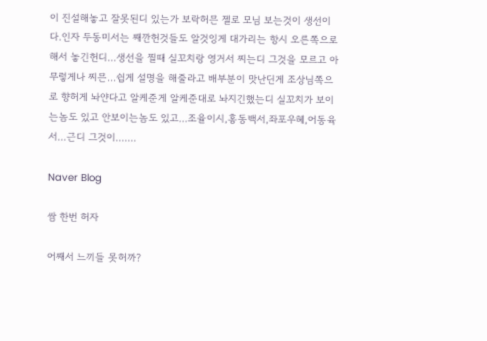이 진설해놓고 잘못된디 있는가 보락허믄 젤로 모님 보는것이 생선이다.인자 두동미서는 째깐헌것들도 알것잉게 대가리는 항시 오른쪽으로 해서 놓긴헌디...생선을 찔때 실꼬치랑 영거서 찌는디 그것을 모르고 아무렇게나 찌믄...쉽게 설명을 해줄라고 배부분이 맛난딘게 조상님쪽으로 향허게 놔얀다고 알케준게 알케준대로 놔지긴했는디 실꼬치가 보이는놈도 있고 안보이는놈도 있고...조율이시,홍동백서,좌포우혜,어동육서...근디 그것이.......

Naver Blog

쌈 한번 허자

어째서 느끼들 못허까?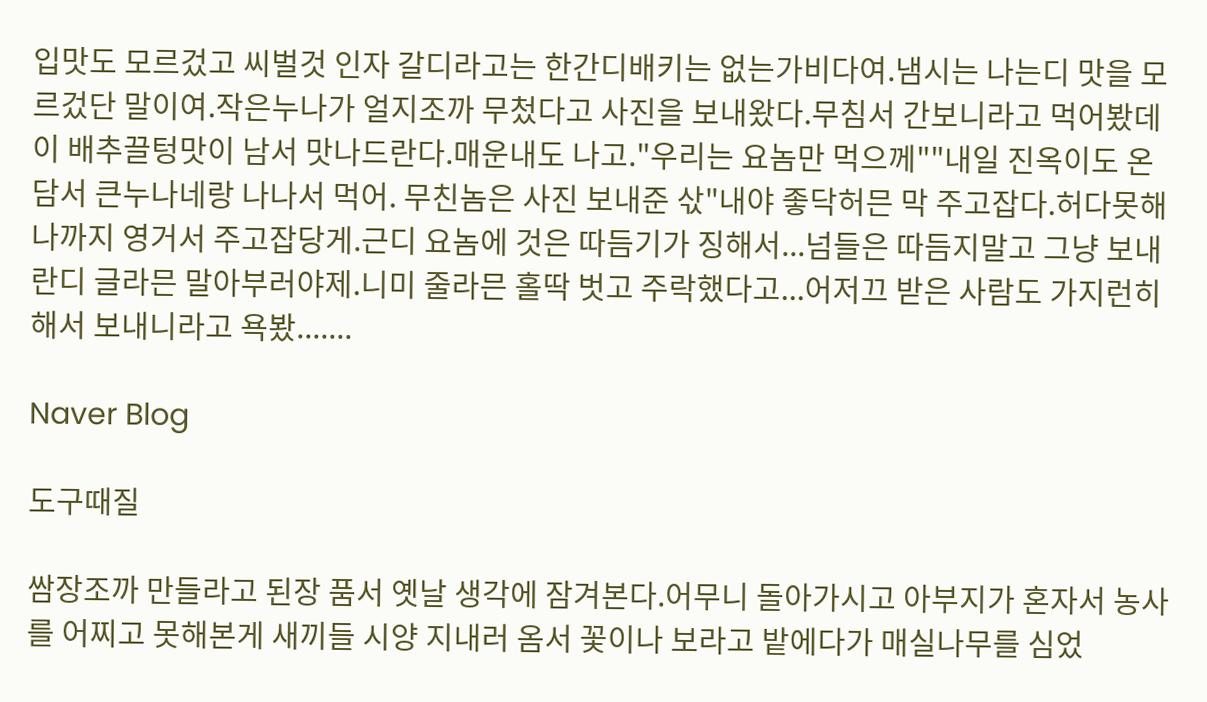입맛도 모르겄고 씨벌것 인자 갈디라고는 한간디배키는 없는가비다여.냄시는 나는디 맛을 모르겄단 말이여.작은누나가 얼지조까 무첬다고 사진을 보내왔다.무침서 간보니라고 먹어봤데이 배추끌텅맛이 남서 맛나드란다.매운내도 나고."우리는 요놈만 먹으께""내일 진옥이도 온담서 큰누나네랑 나나서 먹어. 무친놈은 사진 보내준 삯"내야 좋닥허믄 막 주고잡다.허다못해 나까지 영거서 주고잡당게.근디 요놈에 것은 따듬기가 징해서...넘들은 따듬지말고 그냥 보내란디 글라믄 말아부러야제.니미 줄라믄 홀딱 벗고 주락했다고...어저끄 받은 사람도 가지런히 해서 보내니라고 욕봤.......

Naver Blog

도구때질

쌈장조까 만들라고 된장 품서 옛날 생각에 잠겨본다.어무니 돌아가시고 아부지가 혼자서 농사를 어찌고 못해본게 새끼들 시양 지내러 옴서 꽃이나 보라고 밭에다가 매실나무를 심었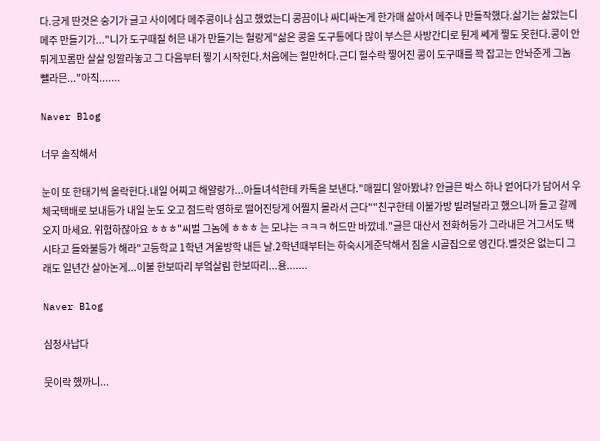다.긍게 딴것은 숭기가 글고 사이에다 메주콩이나 심고 했었는디 콩끔이나 싸디싸논게 한가매 삶아서 메주나 만들작했다.삶기는 삶았는디 메주 만들기가..."니가 도구때질 허믄 내가 만들기는 헐랑게"삶은 콩을 도구통에다 많이 부스믄 사방간디로 튄게 쎄게 찧도 못헌다.콩이 안튀게꼬롬만 살살 잉깔라놓고 그 다음부터 찧기 시작헌다.처음에는 헐만허다.근디 헐수락 찧어진 콩이 도구때를 꽉 잡고는 안놔준게 그놈 뺄라믄..."아직.......

Naver Blog

너무 솔직해서

눈이 또 한태기씩 올락헌다.내일 어찌고 해얄랑가...아들녀석한테 카톡을 보낸다."매낄디 알아봤냐? 안글믄 박스 하나 얻어다가 담어서 우체국택배로 보내등가 내일 눈도 오고 점드락 영하로 떨어진당게 어찔지 몰라서 근다""친구한테 이불가방 빌려달라고 했으니까 들고 갈께 오지 마세요. 위험하잖아요 ㅎㅎㅎ"씨벌 그놈에 ㅎㅎㅎ 는 모냐는 ㅋㅋㅋ 허드만 바깠네."글믄 대산서 전화허등가 그라내믄 거그서도 택시타고 들와불등가 해라"고등학교 1학년 겨울방학 내든 날.2학년때부터는 하숙시게준닥해서 짐을 시골집으로 엥긴다.벨것은 없는디 그래도 일년간 살아논게...이불 한보따리 부엌살림 한보따리...용.......

Naver Blog

심청사납다

뭇이락 했까니...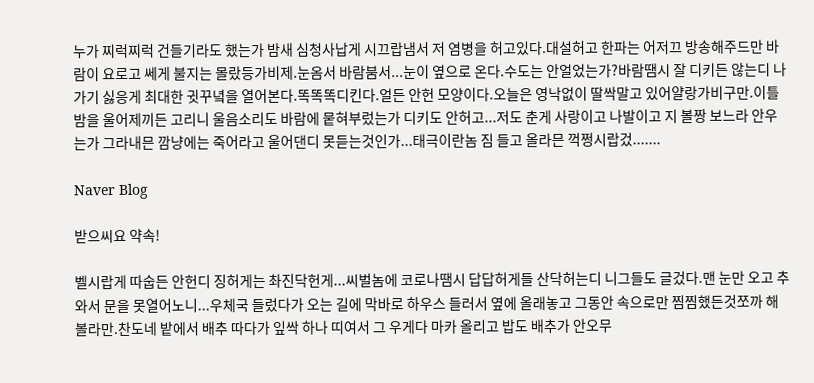누가 찌럭찌럭 건들기라도 했는가 밤새 심청사납게 시끄랍냄서 저 염병을 허고있다.대설허고 한파는 어저끄 방송해주드만 바람이 요로고 쎄게 불지는 몰랐등가비제.눈옴서 바람붐서...눈이 옆으로 온다.수도는 안얼었는가?바람땜시 잘 디키든 않는디 나가기 싫응게 최대한 귓꾸녘을 열어본다.똑똑똑디킨다.얼든 안헌 모양이다.오늘은 영낙없이 딸싹말고 있어얄랑가비구만.이틀밤을 울어제끼든 고리니 울음소리도 바람에 뭍혀부렀는가 디키도 안허고...저도 춘게 사랑이고 나발이고 지 볼짱 보느라 안우는가 그라내믄 깜냥에는 죽어라고 울어댄디 못듣는것인가...태극이란놈 짐 들고 올라믄 꺽쩡시랍겄.......

Naver Blog

받으씨요 약속!

벨시랍게 따숩든 안헌디 징허게는 촤진닥헌게...씨벌놈에 코로나땜시 답답허게들 산닥허는디 니그들도 글겄다.맨 눈만 오고 추와서 문을 못열어노니...우체국 들렀다가 오는 길에 막바로 하우스 들러서 옆에 올래놓고 그동안 속으로만 찜찜했든것쪼까 해볼라만.찬도네 밭에서 배추 따다가 잎싹 하나 띠여서 그 우게다 마카 올리고 밥도 배추가 안오무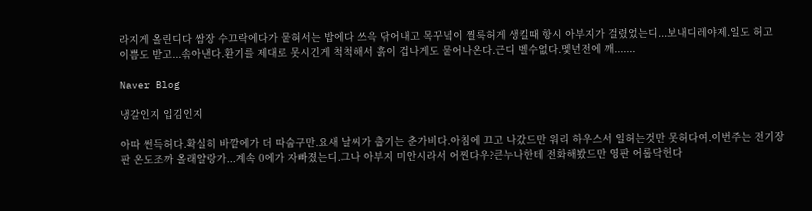라지게 올린디다 쌈장 수끄락에다가 뭍혀서는 밥에다 쓰윽 닦어내고 목꾸녘이 찔룩허게 생킬때 항시 아부지가 걸렸었는디...보내디레야제.일도 허고 이쁨도 받고...솎아낸다.환기를 제대로 못시긴게 척척해서 흙이 겁나게도 뭍어나온다.근디 벨수없다.멫년전에 깨.......

Naver Blog

냉갈인지 입김인지

아따 썬득허다.확실히 바깥에가 더 따숩구만.요새 날씨가 춥기는 춘가비다.아침에 끄고 나갔드만 워리 하우스서 일허는것만 못허다여.이번주는 전기장판 온도조까 올래얄랑가...계속 0에가 자빠졌는디.그나 아부지 미안시라서 어찐다우?큰누나한테 전화해봤드만 영판 어룹닥헌다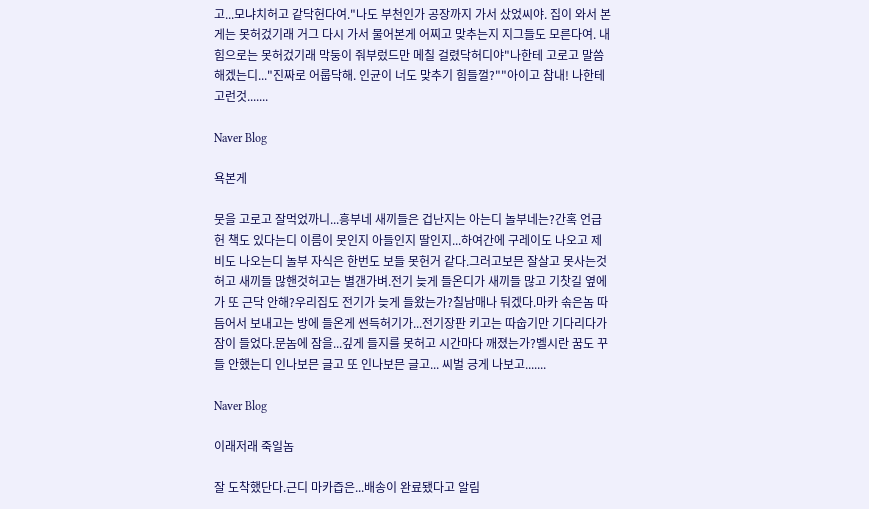고...모냐치허고 같닥헌다여."나도 부천인가 공장까지 가서 샀었씨야. 집이 와서 본게는 못허겄기래 거그 다시 가서 물어본게 어찌고 맞추는지 지그들도 모른다여. 내 힘으로는 못허겄기래 막둥이 줘부렀드만 메칠 걸렸닥허디야"나한테 고로고 말씀 해겠는디..."진짜로 어룹닥해. 인균이 너도 맞추기 힘들껄?""아이고 참내! 나한테 고런것.......

Naver Blog

욕본게

뭇을 고로고 잘먹었까니...흥부네 새끼들은 겁난지는 아는디 놀부네는?간혹 언급헌 책도 있다는디 이름이 뭇인지 아들인지 딸인지...하여간에 구레이도 나오고 제비도 나오는디 놀부 자식은 한번도 보들 못헌거 같다.그러고보믄 잘살고 못사는것허고 새끼들 많핸것허고는 별갠가벼.전기 늦게 들온디가 새끼들 많고 기찻길 옆에가 또 근닥 안해?우리집도 전기가 늦게 들왔는가?칠남매나 둬겠다.마카 솎은놈 따듬어서 보내고는 방에 들온게 썬득허기가...전기장판 키고는 따숩기만 기다리다가 잠이 들었다.문놈에 잠을...깊게 들지를 못허고 시간마다 깨졌는가?벨시란 꿈도 꾸들 안했는디 인나보믄 글고 또 인나보믄 글고... 씨벌 긍게 나보고.......

Naver Blog

이래저래 죽일놈

잘 도착했단다.근디 마카즙은...배송이 완료됐다고 알림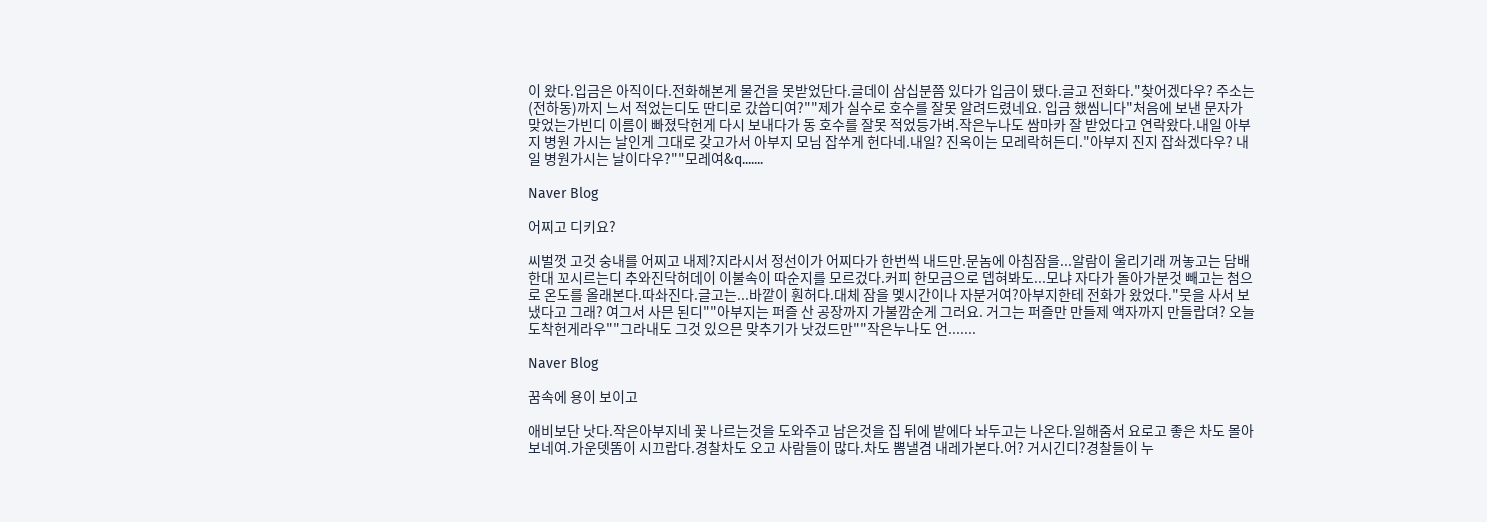이 왔다.입금은 아직이다.전화해본게 물건을 못받었단다.글데이 삼십분쯤 있다가 입금이 됐다.글고 전화다."찾어겠다우? 주소는 (전하동)까지 느서 적었는디도 딴디로 갔씁디여?""제가 실수로 호수를 잘못 알려드렸네요. 입금 했씸니다"처음에 보낸 문자가 맞었는가빈디 이름이 빠졌닥헌게 다시 보내다가 동 호수를 잘못 적었등가벼.작은누나도 쌈마카 잘 받었다고 연락왔다.내일 아부지 병원 가시는 날인게 그대로 갖고가서 아부지 모님 잡쑤게 헌다네.내일? 진옥이는 모레락허든디."아부지 진지 잡솨겠다우? 내일 병원가시는 날이다우?""모레여&q.......

Naver Blog

어찌고 디키요?

씨벌껏 고것 숭내를 어찌고 내제?지라시서 정선이가 어찌다가 한번씩 내드만.문놈에 아침잠을...알람이 울리기래 꺼놓고는 담배 한대 꼬시르는디 추와진닥허데이 이불속이 따순지를 모르겄다.커피 한모금으로 뎁혀봐도...모냐 자다가 돌아가분것 빼고는 첨으로 온도를 올래본다.따솨진다.글고는...바깥이 훤허다.대체 잠을 멫시간이나 자분거여?아부지한테 전화가 왔었다."뭇을 사서 보냈다고 그래? 여그서 사믄 된디""아부지는 퍼즐 산 공장까지 가불깜순게 그러요. 거그는 퍼즐만 만들제 액자까지 만들랍뎌? 오늘 도착헌게라우""그라내도 그것 있으믄 맞추기가 낫겄드만""작은누나도 언.......

Naver Blog

꿈속에 용이 보이고

애비보단 낫다.작은아부지네 꽃 나르는것을 도와주고 남은것을 집 뒤에 밭에다 놔두고는 나온다.일해줌서 요로고 좋은 차도 몰아보네여.가운뎃똠이 시끄랍다.경찰차도 오고 사람들이 많다.차도 뽐낼겸 내레가본다.어? 거시긴디?경찰들이 누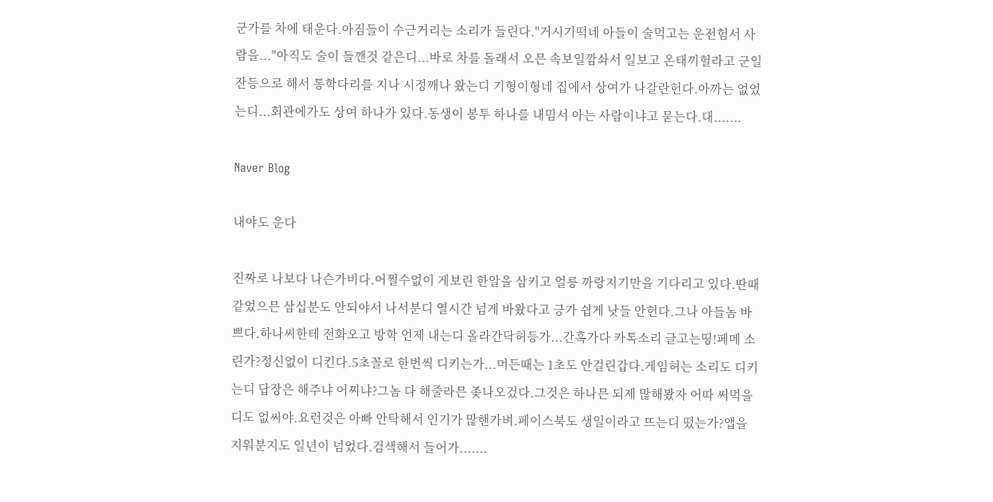군가를 차에 태운다.아짐들이 수근거리는 소리가 들린다."거시기떡네 아들이 술먹고는 운전험서 사람을..."아직도 술이 들깬것 같은디...바로 차를 돌래서 오믄 속보일깜솨서 일보고 온태끼헐라고 군일잔등으로 해서 통학다리를 지나 시정깨나 왔는디 기형이형네 집에서 상여가 나갈란헌다.아까는 없었는디...회관에가도 상여 하나가 있다.동생이 봉투 하나를 내밈서 아는 사람이냐고 묻는다.대.......

Naver Blog

내야도 운다

진짜로 나보다 나슨가비다.어쩔수없이 게보린 한알을 삼키고 얼릉 까랑지기만을 기다리고 있다.딴때 같었으믄 삼십분도 안되야서 나서분디 열시간 넘게 바왔다고 긍가 쉽게 낫들 안헌다.그나 아들놈 바쁘다.하나씨한테 전화오고 방학 언제 내는디 올라간닥허등가...간혹가다 카톡소리 글고는띵!페메 소린가?정신없이 디킨다.5초꼴로 한번씩 디키는가...머든때는 1초도 안걸린갑다.게임허는 소리도 디키는디 답장은 해주냐 어찌냐?그놈 다 해줄라믄 좆나오겄다.그것은 하나믄 되제 많해봤자 어따 써먹을디도 없씨야.요런것은 아빠 안탁해서 인기가 많핸가벼.페이스북도 생일이라고 뜨는디 떴는가?앱을 지워분지도 일년이 넘었다.검색해서 들어가.......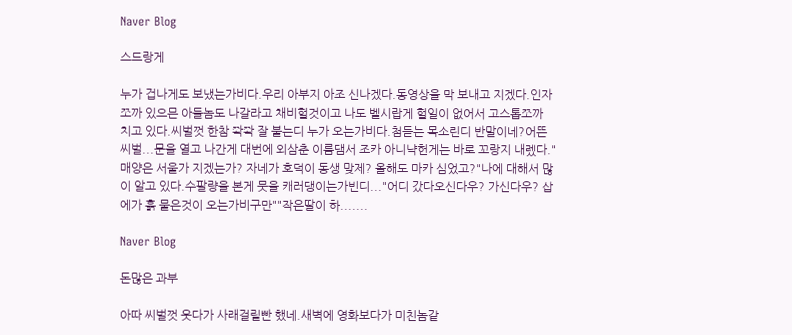Naver Blog

스드랑게

누가 겁나게도 보냈는가비다.우리 아부지 아조 신나겠다.동영상을 막 보내고 지겠다.인자 쪼까 있으믄 아들놈도 나갈라고 채비헐것이고 나도 벨시랍게 헐일이 없어서 고스톱쪼까 치고 있다.씨벌껏 한참 쫙쫙 잘 붙는디 누가 오는가비다.첨듣는 목소린디 반말이네?어뜬 씨벌...문을 열고 나간게 대번에 외삼춘 이름댐서 조카 아니냑헌게는 바로 꼬랑지 내렜다."매양은 서울가 지겠는가? 자네가 호덕이 동생 맞제? 올해도 마카 심었고?"나에 대해서 많이 알고 있다.수팔량을 본게 뭇을 캐러댕이는가빈디..."어디 갔다오신다우? 가신다우? 삽에가 흙 뭍은것이 오는가비구만""작은딸이 하.......

Naver Blog

돈많은 과부

아따 씨벌껏 웃다가 사래걸릴빤 했네.새벽에 영화보다가 미친놈같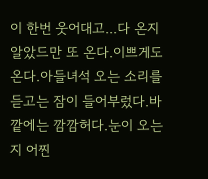이 한번 웃어대고...다 온지 알았드만 또 온다.이쁘게도 온다.아들녀석 오는 소리를 듣고는 잠이 들어부렀다.바깥에는 깜깜허다.눈이 오는지 어찐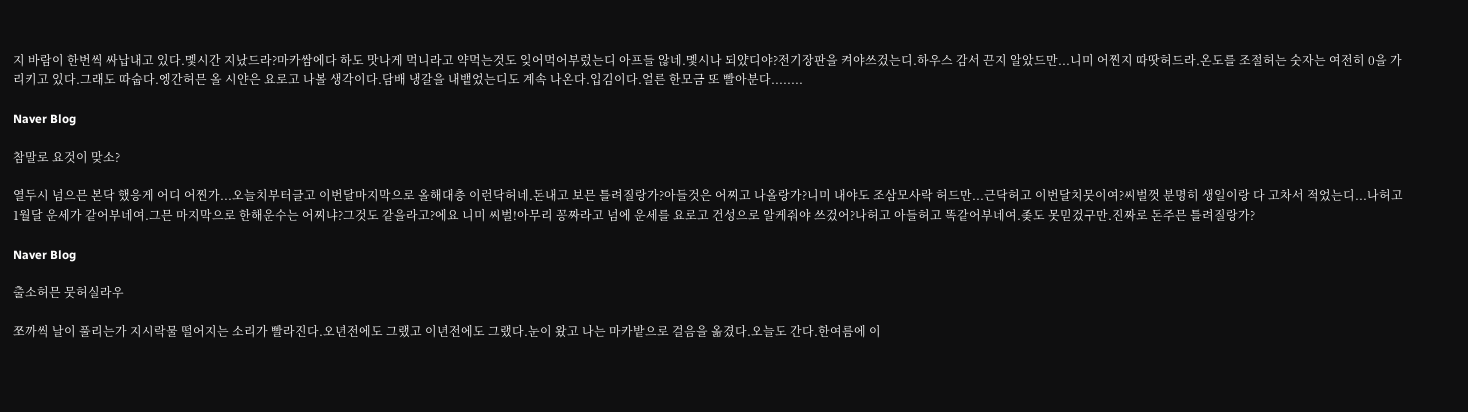지 바람이 한번씩 싸납내고 있다.멫시간 지났드라?마카쌈에다 하도 맛나게 먹니라고 약먹는것도 잊어먹어부렀는디 아프들 않네.멫시나 되얐디야?전기장판을 켜야쓰겄는디.하우스 감서 끈지 알았드만...니미 어찐지 따땃허드라.온도를 조절허는 숫자는 여전히 0을 가리키고 있다.그래도 따숩다.엥간허믄 올 시얀은 요로고 나볼 생각이다.담배 냉갈을 내뱉었는디도 계속 나온다.입김이다.얼른 한모금 또 빨아분다........

Naver Blog

참말로 요것이 맞소?

열두시 넘으믄 본닥 했응게 어디 어찐가...오늘치부터글고 이번달마지막으로 올해대충 이런닥허네.돈내고 보믄 틀려질랑가?아들것은 어찌고 나올랑가?니미 내야도 조삼모사락 허드만...근닥허고 이번달치뭇이여?씨벌껏 분명히 생일이랑 다 고차서 적었는디...나허고 1월달 운세가 같어부네여.그믄 마지막으로 한해운수는 어찌냐?그것도 같을라고?에요 니미 씨벌!아무리 꽁짜라고 넘에 운세를 요로고 건성으로 알케줘야 쓰겄어?나허고 아들허고 똑같어부네여.좆도 못믿겄구만.진짜로 돈주믄 틀려질랑가?

Naver Blog

출소허믄 뭇허실라우

쪼까씩 날이 풀리는가 지시락물 떨어지는 소리가 빨라진다.오년전에도 그랬고 이년전에도 그랬다.눈이 왔고 나는 마카밭으로 걸음을 옮겼다.오늘도 간다.한여름에 이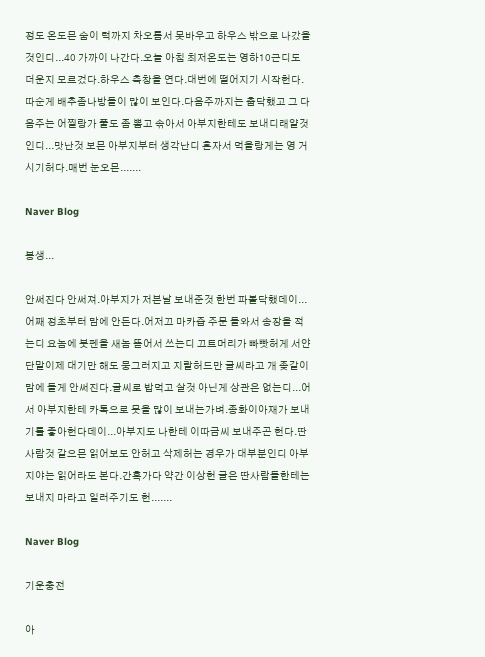정도 온도믄 숨이 턱까지 차오름서 못바우고 하우스 밖으로 나갔을것인디...40 가까이 나간다.오늘 아침 최저온도는 영하10근디도 더운지 모르겄다.하우스 측창을 연다.대번에 떨어지기 시작헌다.따순게 배추좀나방들이 많이 보인다.다음주까지는 춥닥했고 그 다음주는 어찔랑가 풀도 좀 뽑고 솎아서 아부지한테도 보내디래얄것인디...맛난것 보믄 아부지부터 생각난디 혼자서 먹을랑게는 영 거시기허다.매번 눈오믄.......

Naver Blog

봉생...

안써진다 안써져.아부지가 저븐날 보내준것 한번 파볼닥했데이...어째 정초부터 맘에 안든다.어저끄 마카즙 주문 들와서 송장을 적는디 요놈에 붓펜을 새놈 뜯어서 쓰는디 끄트머리가 빠빳허게 서얀단말이제 대기만 해도 뭉그러지고 지랄허드만 글씨라고 개 좆같이 맘에 들게 안써진다.글씨로 밥먹고 살것 아닌게 상관은 없는디...어서 아부지한테 카톡으로 뭇을 많이 보내는가벼.종화이아재가 보내기를 좋아헌다데이...아부지도 나한테 이따금씨 보내주곤 헌다.딴사람것 같으믄 읽어보도 안허고 삭제허는 경우가 대부분인디 아부지야는 읽어라도 본다.간혹가다 약간 이상헌 글은 딴사람들한테는 보내지 마라고 일러주기도 헌.......

Naver Blog

기운충전

아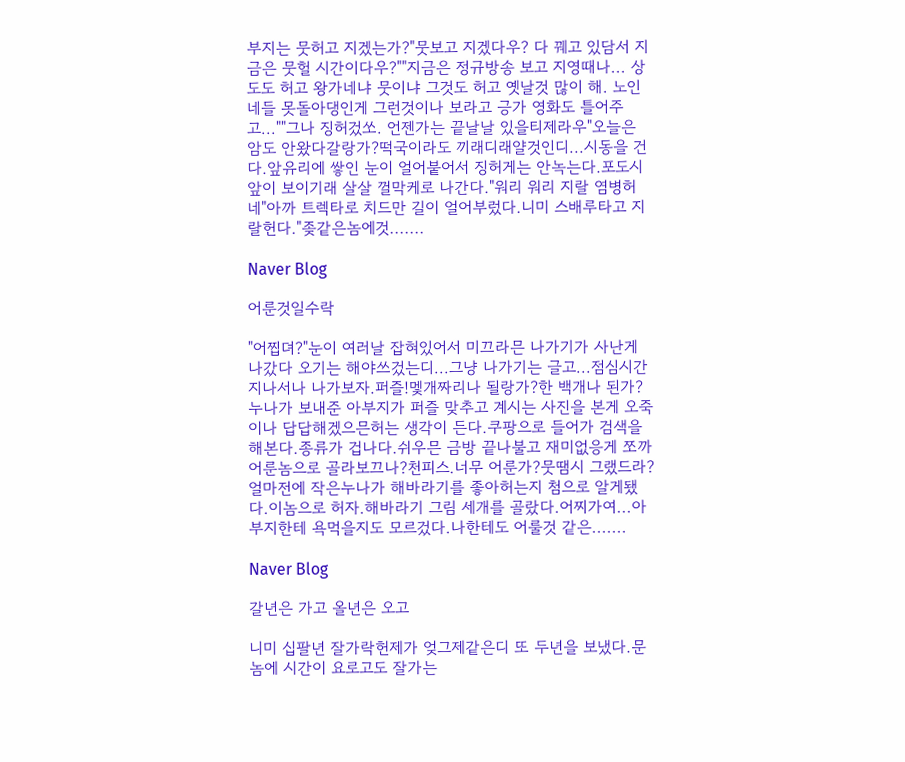부지는 뭇허고 지겠는가?"뭇보고 지겠다우? 다 꿰고 있담서 지금은 뭇헐 시간이다우?""지금은 정규방송 보고 지영때나... 상도도 허고 왕가네냐 뭇이냐 그것도 허고 옛날것 많이 해. 노인네들 못돌아댕인게 그런것이나 보라고 긍가 영화도 틀어주고...""그나 징허겄쏘. 언젠가는 끝날날 있을티제라우"오늘은 암도 안왔다갈랑가?떡국이라도 끼래디래얄것인디...시동을 건다.앞유리에 쌓인 눈이 얼어붙어서 징허게는 안녹는다.포도시 앞이 보이기래 살살 껄막케로 나간다."워리 워리 지랄 염병허네"아까 트렉타로 치드만 길이 얼어부렀다.니미 스배루타고 지랄헌다."좆같은놈에것.......

Naver Blog

어룬것일수락

"어찝뎌?"눈이 여러날 잡혀있어서 미끄라믄 나가기가 사난게 나갔다 오기는 해야쓰겄는디...그냥 나가기는 글고...점심시간 지나서나 나가보자.퍼즐!멫개짜리나 될랑가?한 백개나 된가?누나가 보내준 아부지가 퍼즐 맞추고 계시는 사진을 본게 오죽이나 답답해겠으믄허는 생각이 든다.쿠팡으로 들어가 검색을 해본다.종류가 겁나다.쉬우믄 금방 끝나불고 재미없응게 쪼까 어룬놈으로 골라보끄나?천피스.너무 어룬가?뭇땜시 그랬드라?얼마전에 작은누나가 해바라기를 좋아허는지 첨으로 알게됐다.이놈으로 허자.해바라기 그림 세개를 골랐다.어찌가여...아부지한테 욕먹을지도 모르겄다.나한테도 어룰것 같은.......

Naver Blog

갈년은 가고 올년은 오고

니미 십팔년 잘가락헌제가 엊그제같은디 또 두년을 보냈다.문놈에 시간이 요로고도 잘가는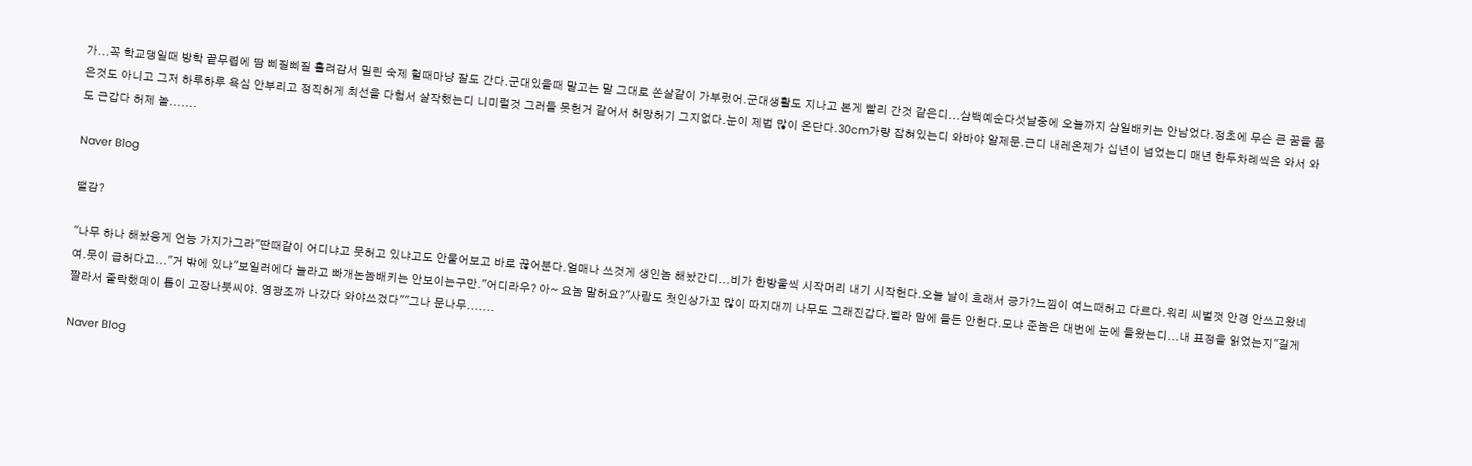가...꼭 학교댕일때 방학 끝무렵에 땀 삐질삐질 흘려감서 밀린 숙제 헐때마냥 잘도 간다.군대있을때 말고는 말 그대로 쏜살같이 가부렀어.군대생활도 지나고 본게 빨리 간것 같은디...삼백예순다섯날중에 오늘까지 삼일배키는 안남었다.정초에 무슨 큰 꿈을 품은것도 아니고 그저 하루하루 욕심 안부리고 정직허게 최선을 다험서 살작했는디 니미럴것 그러들 못헌거 같어서 허망허기 그지없다.눈이 제법 많이 온단다.30cm가량 잡혀있는디 와바야 알제문.근디 내레온제가 십년이 넘었는디 매년 한두차례씩은 와서 와도 근갑다 허제 놀.......

Naver Blog

땔감?

"나무 하나 해놨응게 언능 가지가그라"딴때같이 어디냐고 뭇허고 있냐고도 안물어보고 바로 끊어분다.얼매나 쓰것게 생인놈 해놨간디...비가 한방울씩 시작머리 내기 시작헌다.오늘 날이 흐래서 긍가?느낌이 여느때허고 다르다.워리 씨벌껏 안경 안쓰고왔네여.뭇이 급허다고..."거 밖에 있냐"보일러에다 늘라고 빠개논놈배키는 안보이는구만."어디라우? 아~ 요놈 말허요?"사람도 첫인상가꼬 많이 따지대끼 나무도 그래진갑다.벨라 맘에 들든 안헌다.모냐 준놈은 대번에 눈에 들왔는디...내 표정을 읽었는지"길게 짤라서 줄락했데이 톱이 고장나붓씨야. 영광조까 나갔다 와야쓰겄다""그나 문나무.......

Naver Blog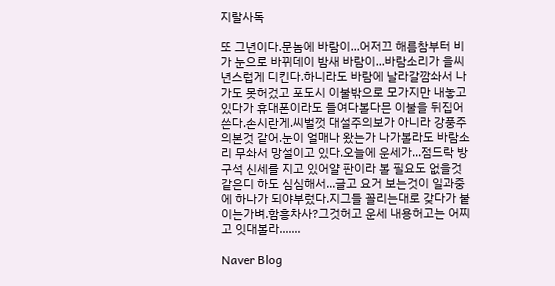지랄사독

또 그년이다.문놈에 바람이...어저끄 해름참부터 비가 눈으로 바뀌데이 밤새 바람이...바람소리가 을씨년스럽게 디킨다.하니라도 바람에 날라갈깜솨서 나가도 못허겄고 포도시 이불밖으로 모가지만 내놓고 있다가 휴대폰이라도 들여다볼다믄 이불을 뒤집어쓴다.손시란게.씨벌껏 대설주의보가 아니라 강풍주의본것 같어.눈이 얼매나 왔는가 나가볼라도 바람소리 무솨서 망설이고 있다.오늘에 운세가...점드락 방구석 신세를 지고 있어얄 판이라 볼 필요도 없을것 같은디 하도 심심해서...글고 요거 보는것이 일과중에 하나가 되야부렀다.지그들 꼴리는대로 갖다가 붙이는가벼.함흥차사?그것허고 운세 내용허고는 어찌고 잇대볼라.......

Naver Blog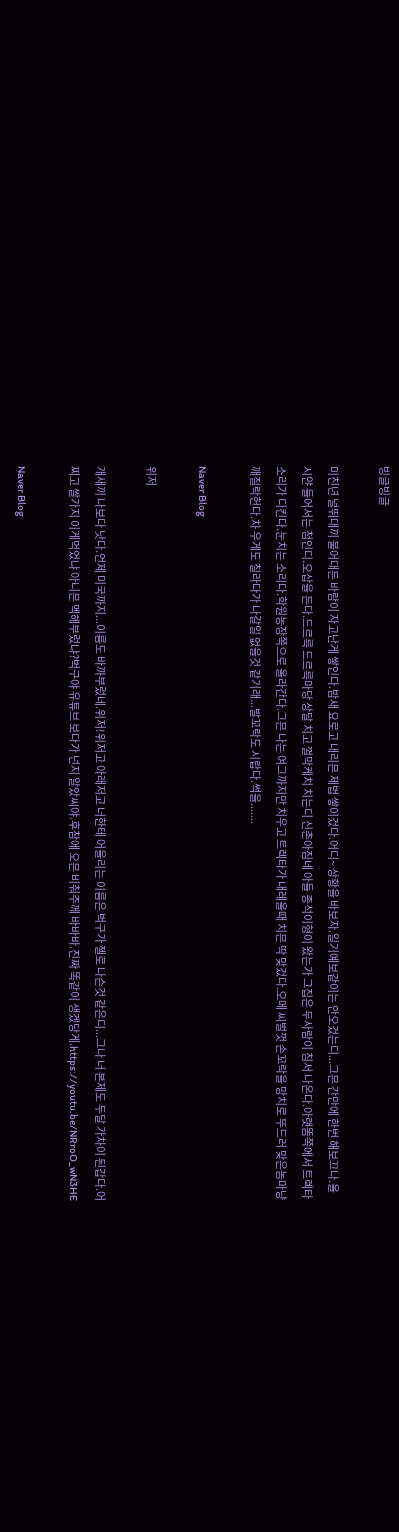빙글빙글

미친년 널뛰대끼 불어대든 바람이 자고난게 쌓인다.밤새 요로고 내리믄 제법 쌓이겄다.어디~ 상황을 바보자.일기예보같이는 안오겄는디...그믄 간만에 한번 해보끄나.올 시얀 들어서는 첨인디.오삽을 든다.드르륵 드르륵마당 상달 치고 껄막케치 치는디 신촌아짐네 아들 종석이형이 왔는가 그집은 두사람이 침서 나온다.아랫똠쪽에서 트렉타 소리가 디킨다.눈치는 소리다.학원농장쪽으로 올라간다.그믄 나는 여그까지만 치우고 트렉타가 내레올때 치믄 딱 맞겄다.오메 씨벌껏 손꼬락을 망치로 뚜드러 맞은놈마냥 깨질락헌다.차 우게도 칠라다가 나갈일 없을것 같기래...발꼬락도 시랍다.썩을.......

Naver Blog

위저

개새끼 나보다 낫다.언제 미국까지...이름도 바까부렀네.위저!위저고 아래저고 너한테 어울리는 이름은 벅구가 젤로 나슨것 같은디...그나 너 본제도 두달 가차이 된갑다.어찌고 쌀가지 이게먹었냐 아니믄 멕헤부렀냐?벅구야 유튜브 보다가 넌지 알았씨야.후참에 오믄 비춰주께 바바바.진짜 똑같이 생겠당게.https://youtu.be/NRroO_wN3HE

Naver Blog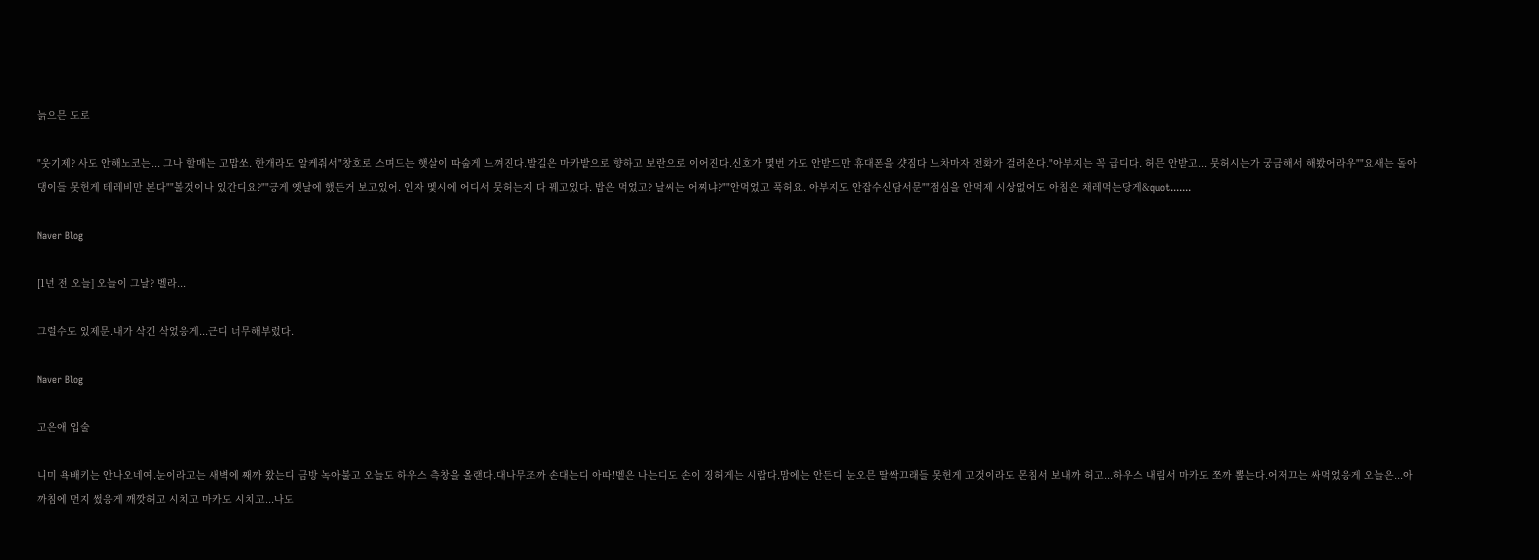늙으믄 도로

"웃기제? 사도 안해노코는... 그나 할매는 고맙쏘. 한개라도 알케줘서"창호로 스며드는 햇살이 따숩게 느껴진다.발길은 마카밭으로 향하고 보란으로 이어진다.신호가 몇번 가도 안받드만 휴대폰을 걋짐다 느차마자 전화가 걸려온다."아부지는 꼭 급디다. 허믄 안받고... 뭇허시는가 궁금해서 해봤어라우""요새는 돌아댕이들 못헌게 테레비만 본다""볼것이나 있간디요?""긍게 옛날에 했든거 보고있어. 인자 멫시에 어디서 뭇허는지 다 꿰고있다. 밥은 먹었고? 날씨는 어찌냐?""안먹었고 푹허요. 아부지도 안잡수신담서문""점심을 안먹제 시상없어도 아침은 채레먹는당게&quot.......

Naver Blog

[1년 전 오늘] 오늘이 그날? 벨라...

그럴수도 있제문.내가 삭긴 삭었응게...근디 너무해부렀다.

Naver Blog

고은애 입술

니미 욕배키는 안나오네여.눈이라고는 새벽에 째까 왔는디 금방 녹아불고 오늘도 하우스 측창을 올랜다.대나무조까 손대는디 아따!벹은 나는디도 손이 징허게는 시랍다.맘에는 안든디 눈오믄 딸싹끄래들 못헌게 고것이라도 몬침서 보내까 허고...하우스 내림서 마카도 쪼까 뽑는다.어저끄는 싸먹었응게 오늘은...아까침에 먼지 썼응게 깨깟허고 시치고 마카도 시치고...나도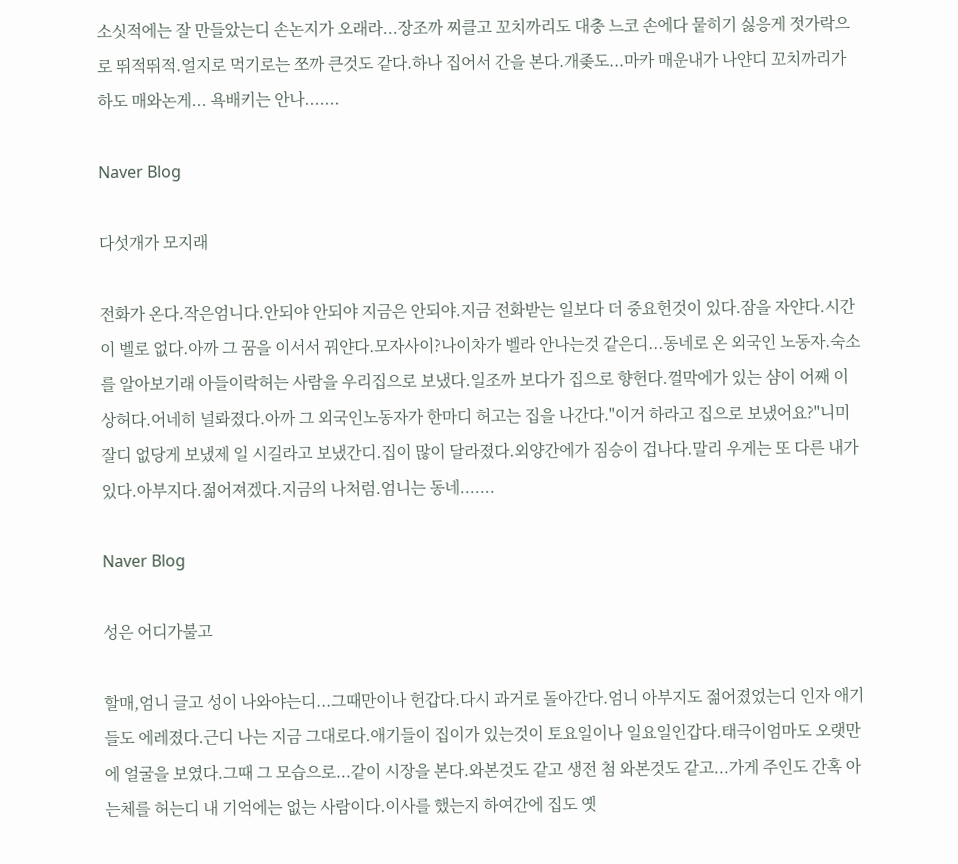소싯적에는 잘 만들았는디 손논지가 오래라...장조까 찌클고 꼬치까리도 대충 느코 손에다 뭍히기 싫응게 젓가락으로 뛰적뛰적.얼지로 먹기로는 쪼까 큰것도 같다.하나 집어서 간을 본다.개좆도...마카 매운내가 나얀디 꼬치까리가 하도 매와논게... 욕배키는 안나.......

Naver Blog

다섯개가 모지래

전화가 온다.작은엄니다.안되야 안되야 지금은 안되야.지금 전화받는 일보다 더 중요헌것이 있다.잠을 자얀다.시간이 벨로 없다.아까 그 꿈을 이서서 꿔얀다.모자사이?나이차가 벨라 안나는것 같은디...동네로 온 외국인 노동자.숙소를 알아보기래 아들이락허는 사람을 우리집으로 보냈다.일조까 보다가 집으로 향헌다.껄막에가 있는 샴이 어째 이상허다.어네히 널롸졌다.아까 그 외국인노동자가 한마디 허고는 집을 나간다."이거 하라고 집으로 보냈어요?"니미 잘디 없당게 보냈제 일 시길라고 보냈간디.집이 많이 달라졌다.외양간에가 짐승이 겁나다.말리 우게는 또 다른 내가 있다.아부지다.젊어져겠다.지금의 나처럼.엄니는 동네.......

Naver Blog

성은 어디가불고

할매,엄니 글고 성이 나와야는디...그때만이나 헌갑다.다시 과거로 돌아간다.엄니 아부지도 젊어졌었는디 인자 애기들도 에레졌다.근디 나는 지금 그대로다.애기들이 집이가 있는것이 토요일이나 일요일인갑다.태극이엄마도 오랫만에 얼굴을 보였다.그때 그 모습으로...같이 시장을 본다.와본것도 같고 생전 첨 와본것도 같고...가게 주인도 간혹 아는체를 허는디 내 기억에는 없는 사람이다.이사를 했는지 하여간에 집도 옛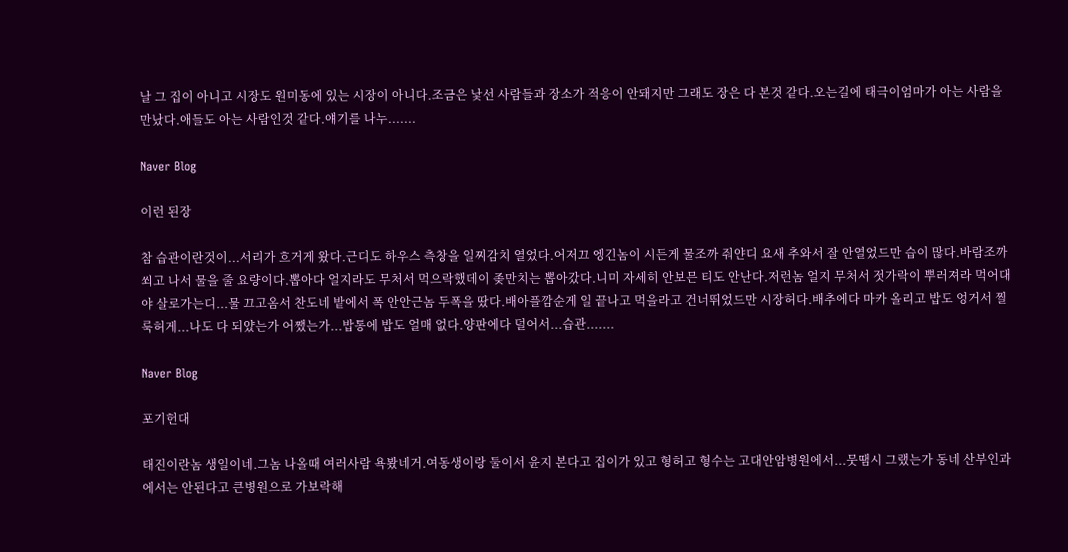날 그 집이 아니고 시장도 원미동에 있는 시장이 아니다.조금은 낯선 사람들과 장소가 적응이 안돼지만 그래도 장은 다 본것 같다.오는길에 태극이엄마가 아는 사람을 만났다.애들도 아는 사람인것 같다.얘기를 나누.......

Naver Blog

이런 된장

참 습관이란것이...서리가 흐거게 왔다.근디도 하우스 측창을 일찌감치 열었다.어저끄 엥긴놈이 시든게 물조까 줘얀디 요새 추와서 잘 안열었드만 습이 많다.바람조까 쐬고 나서 물을 줄 요량이다.뽑아다 얼지라도 무처서 먹으락했데이 좆만치는 뽑아갔다.니미 자세히 안보믄 티도 안난다.저런놈 얼지 무처서 젓가락이 뿌러져라 먹어대야 살로가는디...물 끄고옴서 찬도네 밭에서 폭 안안근놈 두폭을 땄다.배아플깜순게 일 끝나고 먹을라고 건너뛰었드만 시장허다.배추에다 마카 올리고 밥도 엉거서 찔룩허게...나도 다 되얐는가 어쨌는가...밥통에 밥도 얼매 없다.양판에다 덜어서...습관.......

Naver Blog

포기헌대

태진이란놈 생일이네.그놈 나올때 여러사람 욕봤네거.여동생이랑 둘이서 윤지 본다고 집이가 있고 형허고 형수는 고대안암병원에서...뭇땜시 그랬는가 동네 산부인과에서는 안된다고 큰병원으로 가보락해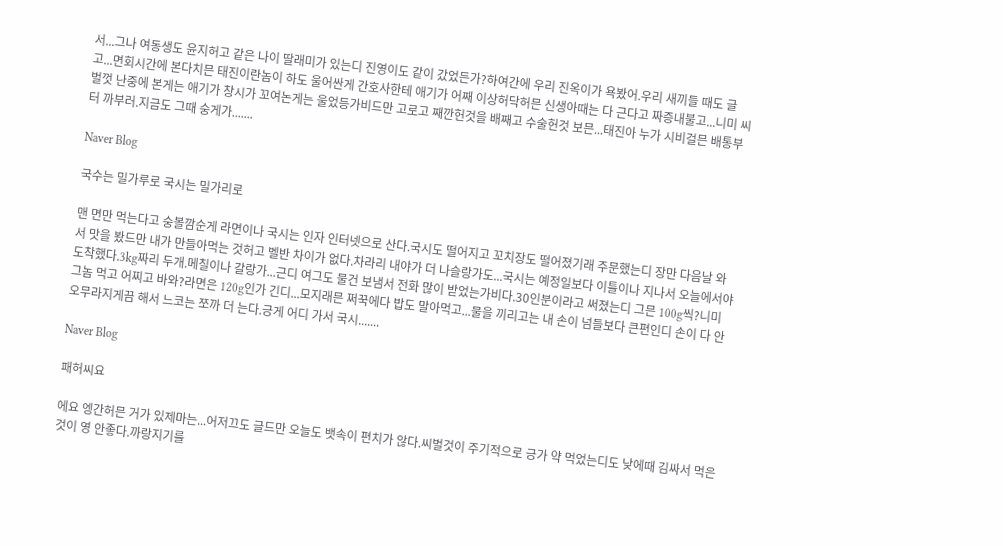서...그나 여동생도 윤지허고 같은 나이 딸래미가 있는디 진영이도 같이 갔었든가?하여간에 우리 진옥이가 욕봤어.우리 새끼들 때도 글고...면회시간에 본다치믄 태진이란놈이 하도 울어싼게 간호사한테 애기가 어째 이상허닥허믄 신생아때는 다 근다고 짜증내불고...니미 씨벌껏 난중에 본게는 애기가 창시가 꼬여논게는 울었등가비드만 고로고 째깐헌것을 배째고 수술헌것 보믄...태진아 누가 시비걸믄 배통부터 까부러.지금도 그때 숭게가.......

Naver Blog

국수는 밀가루로 국시는 밀가리로

맨 면만 먹는다고 숭볼깜순게 라면이나 국시는 인자 인터넷으로 산다.국시도 떨어지고 꼬치장도 떨어졌기래 주문했는디 장만 다음날 와서 맛을 봤드만 내가 만들아먹는 것허고 벨반 차이가 없다.차라리 내야가 더 나슬랑가도...국시는 예정일보다 이틀이나 지나서 오늘에서야 도착했다.3kg짜리 두개.메칠이나 갈랑가...근디 여그도 물건 보냄서 전화 많이 받었는가비다.30인분이라고 써졌는디 그믄 100g씩?니미 그놈 먹고 어찌고 바와?라면은 120g인가 긴디...모지래믄 쩌꾹에다 밥도 말아먹고...물을 끼리고는 내 손이 넘들보다 큰편인디 손이 다 안오무라지게끔 해서 느코는 쪼까 더 는다.긍게 어디 가서 국시.......

Naver Blog

패허씨요

에요 엥간허믄 거가 있제마는...어저끄도 글드만 오늘도 뱃속이 편치가 않다.씨벌것이 주기적으로 긍가 약 먹었는디도 낮에때 김싸서 먹은것이 영 안좋다.까랑지기를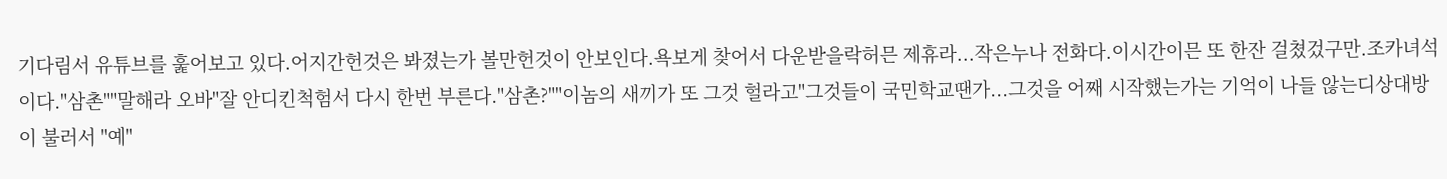기다림서 유튜브를 훑어보고 있다.어지간헌것은 봐졌는가 볼만헌것이 안보인다.욕보게 찾어서 다운받을락허믄 제휴라...작은누나 전화다.이시간이믄 또 한잔 걸쳤겄구만.조카녀석이다."삼촌""말해라 오바"잘 안디킨척험서 다시 한번 부른다."삼촌?""이놈의 새끼가 또 그것 헐라고"그것들이 국민학교땐가...그것을 어째 시작했는가는 기억이 나들 않는디상대방이 불러서 "예"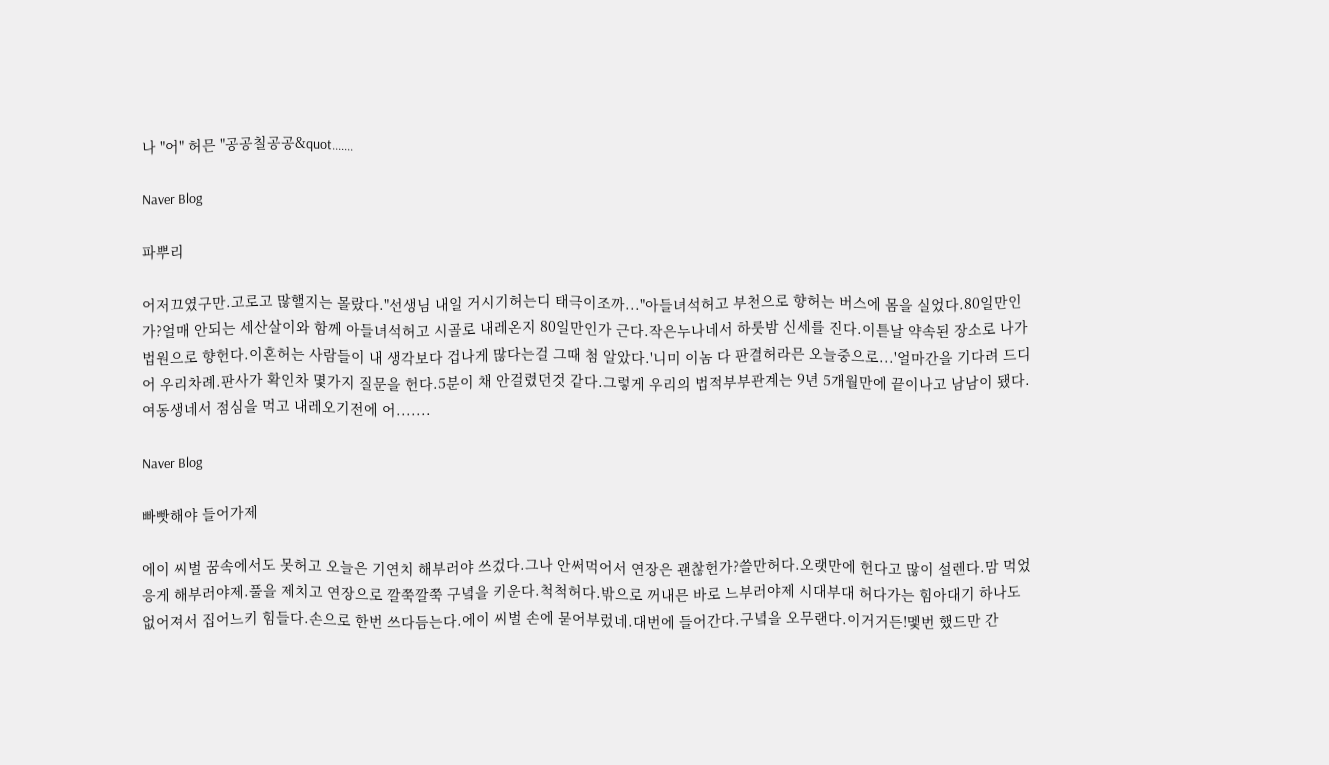나 "어" 허믄 "공공칠공공&quot.......

Naver Blog

파뿌리

어저끄였구만.고로고 많핼지는 몰랐다."선생님 내일 거시기허는디 태극이조까..."아들녀석허고 부천으로 향허는 버스에 몸을 실었다.80일만인가?얼매 안되는 세산살이와 함께 아들녀석허고 시골로 내레온지 80일만인가 근다.작은누나네서 하룻밤 신세를 진다.이튿날 약속된 장소로 나가 법원으로 향헌다.이혼허는 사람들이 내 생각보다 겁나게 많다는걸 그때 첨 알았다.'니미 이놈 다 판결허라믄 오늘중으로...'얼마간을 기다려 드디어 우리차례.판사가 확인차 몇가지 질문을 헌다.5분이 채 안걸렸던것 같다.그렇게 우리의 법적부부관계는 9년 5개월만에 끝이나고 남남이 됐다.여동생네서 점심을 먹고 내레오기전에 어.......

Naver Blog

빠빳해야 들어가제

에이 씨벌 꿈속에서도 못허고 오늘은 기연치 해부러야 쓰겄다.그나 안써먹어서 연장은 괜찮헌가?쓸만허다.오랫만에 헌다고 많이 설렌다.맘 먹었응게 해부러야제.풀을 제치고 연장으로 깔쭉깔쭉 구녘을 키운다.척척허다.밖으로 꺼내믄 바로 느부러야제 시대부대 허다가는 힘아대기 하나도 없어져서 집어느키 힘들다.손으로 한번 쓰다듬는다.에이 씨벌 손에 묻어부렀네.대번에 들어간다.구녘을 오무랜다.이거거든!멫번 했드만 간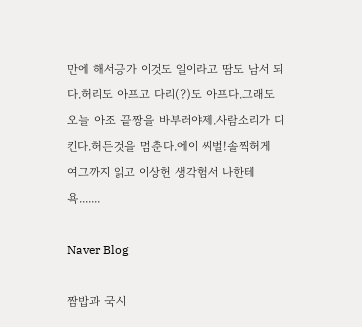만에 해서긍가 이것도 일이라고 땀도 남서 되다.허리도 아프고 다리(?)도 아프다.그래도 오늘 아조 끝짱을 바부러야제.사람소리가 디킨다.허든것을 멈춘다.에이 씨벌!솔찍허게 여그까지 읽고 이상헌 생각험서 나한테 욕.......

Naver Blog

짬밥과 국시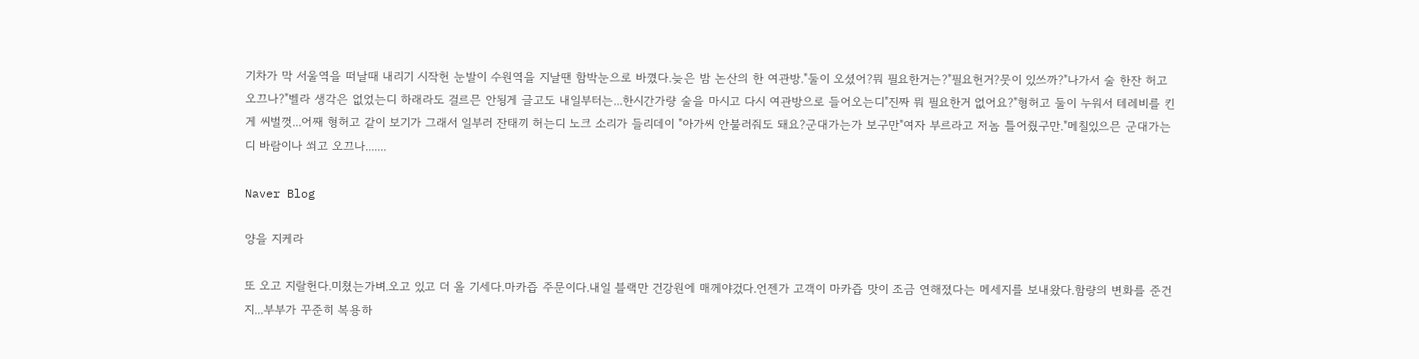기차가 막 서울역을 떠날때 내리기 시작헌 눈발이 수원역을 지날땐 함박눈으로 바꼈다.늦은 밤 논산의 한 여관방."둘이 오셨어?뭐 필요한거는?"필요헌거?뭇이 있쓰까?"나가서 술 한잔 허고 오끄나?"벨라 생각은 없었는디 하래라도 걸르믄 안됭게 글고도 내일부터는...한시간가량 술을 마시고 다시 여관방으로 들어오는디"진짜 뭐 필요한거 없어요?"형허고 둘이 누워서 테레비를 킨게 씨벌껏...어째 형허고 같이 보기가 그래서 일부러 잔태끼 허는디 노크 소리가 들리데이 "아가씨 안불러줘도 돼요?군대가는가 보구만"여자 부르라고 저놈 틀어줬구만."메칠있으믄 군대가는디 바람이나 쐬고 오끄나.......

Naver Blog

양을 지케라

또 오고 지랄헌다.미쳤는가벼.오고 있고 더 올 기세다.마카즙 주문이다.내일 블랙만 건강원에 매께야겄다.언젠가 고객이 마카즙 맛이 조금 연해졌다는 메세지를 보내왔다.함량의 변화를 준건지...부부가 꾸준히 복용하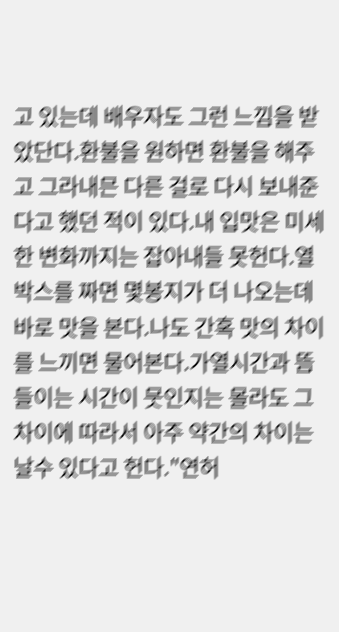고 있는데 배우자도 그런 느낌을 받았단다.환불을 원하면 환불을 해주고 그라내믄 다른 걸로 다시 보내준다고 했던 적이 있다.내 입맛은 미세한 변화까지는 잡아내들 못헌다.열박스를 짜면 몇봉지가 더 나오는데 바로 맛을 본다.나도 간혹 맛의 차이를 느끼면 물어본다.가열시간과 뜸들이는 시간이 뭇인지는 몰라도 그 차이에 따라서 아주 약간의 차이는 날수 있다고 헌다."연허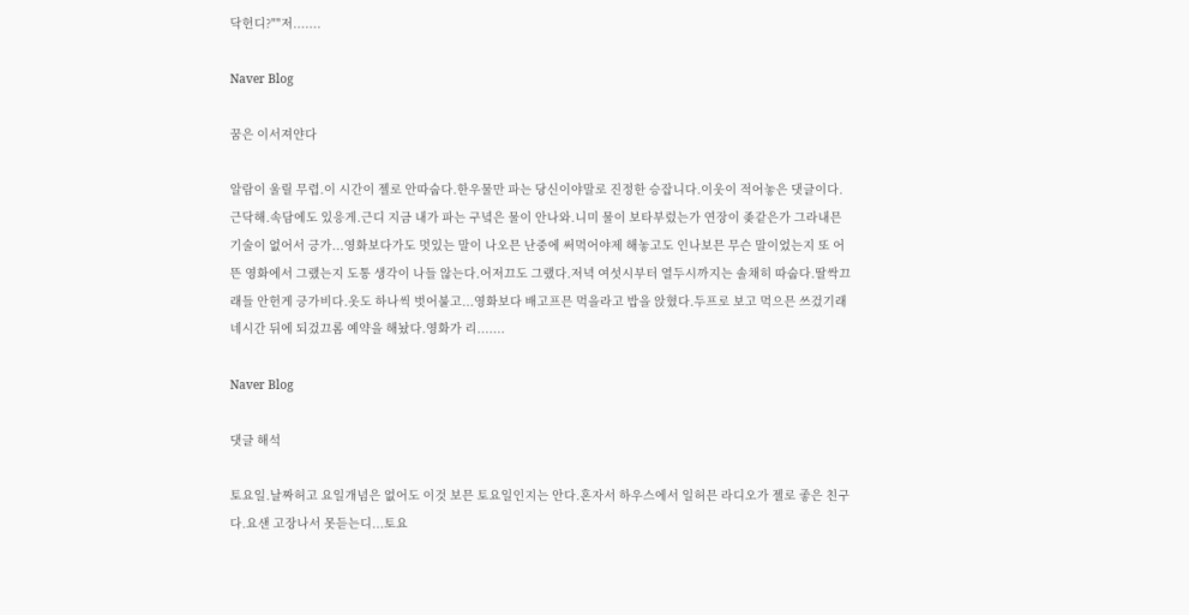닥헌디?""저.......

Naver Blog

꿈은 이서져얀다

알람이 울릴 무렵.이 시간이 젤로 안따숩다.한우물만 파는 당신이야말로 진정한 승잡니다.이웃이 적어놓은 댓글이다.근닥해.속담에도 있응게.근디 지금 내가 파는 구녘은 물이 안나와.니미 물이 보타부렀는가 연장이 좆같은가 그라내믄 기술이 없어서 긍가...영화보다가도 멋있는 말이 나오믄 난중에 써먹어야제 해놓고도 인나보믄 무슨 말이었는지 또 어뜬 영화에서 그랬는지 도통 생각이 나들 않는다.어저끄도 그랬다.저녁 여섯시부터 열두시까지는 솔채히 따숩다.딸싹끄래들 안헌게 긍가비다.옷도 하나씩 벗어불고...영화보다 배고프믄 먹을라고 밥을 앉혔다.두프로 보고 먹으믄 쓰겄기래 네시간 뒤에 되겄끄롬 예약을 해놨다.영화가 리.......

Naver Blog

댓글 해석

토요일.날짜허고 요일개념은 없어도 이것 보믄 토요일인지는 안다.혼자서 하우스에서 일허믄 라디오가 젤로 좋은 친구다.요샌 고장나서 못듣는디...토요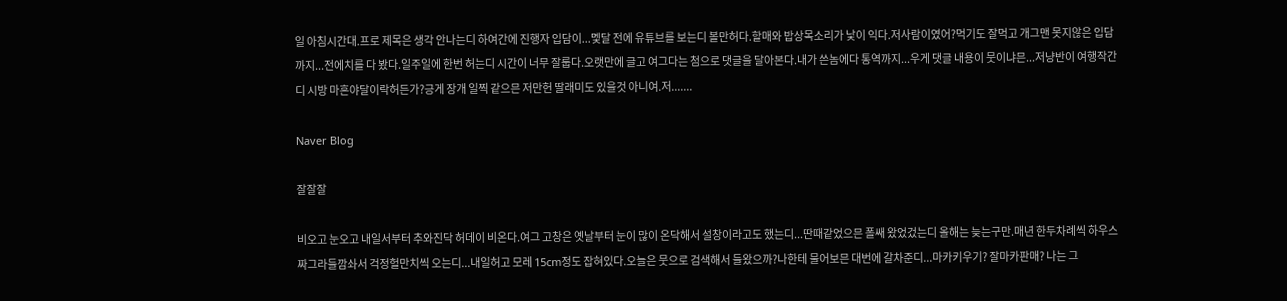일 아침시간대.프로 제목은 생각 안나는디 하여간에 진행자 입담이...멫달 전에 유튜브를 보는디 볼만허다.할매와 밥상목소리가 낯이 익다.저사람이였어?먹기도 잘먹고 개그맨 못지않은 입담까지...전에치를 다 봤다.일주일에 한번 허는디 시간이 너무 잘룹다.오랫만에 글고 여그다는 첨으로 댓글을 달아본다.내가 쓴놈에다 통역까지...우게 댓글 내용이 뭇이냐믄...저냥반이 여행작간디 시방 마흔야달이락허든가?긍게 장개 일찍 같으믄 저만헌 딸래미도 있을것 아니여.저.......

Naver Blog

잘잘잘

비오고 눈오고 내일서부터 추와진닥 허데이 비온다.여그 고창은 옛날부터 눈이 많이 온닥해서 설창이라고도 했는디...딴때같었으믄 폴쌔 왔었겄는디 올해는 늦는구만.매년 한두차례씩 하우스 짜그라들깜솨서 걱정헐만치씩 오는디...내일허고 모레 15cm정도 잡혀있다.오늘은 뭇으로 검색해서 들왔으까?나한테 물어보믄 대번에 갈차준디...마카키우기? 잘마카판매? 나는 그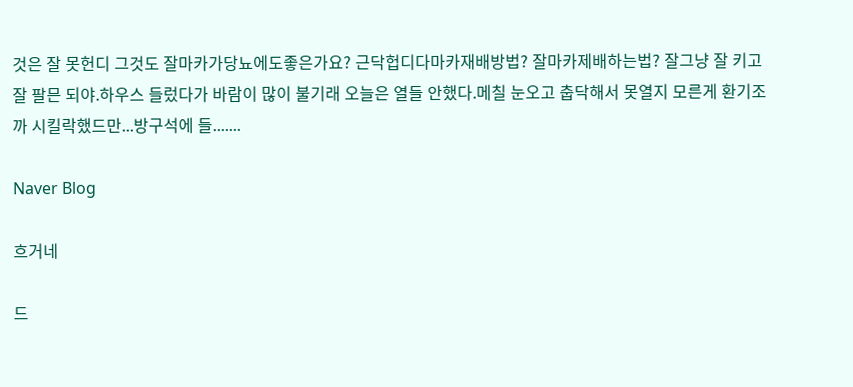것은 잘 못헌디 그것도 잘마카가당뇨에도좋은가요? 근닥헙디다마카재배방법? 잘마카제배하는법? 잘그냥 잘 키고 잘 팔믄 되야.하우스 들렀다가 바람이 많이 불기래 오늘은 열들 안했다.메칠 눈오고 춥닥해서 못열지 모른게 환기조까 시킬락했드만...방구석에 들.......

Naver Blog

흐거네

드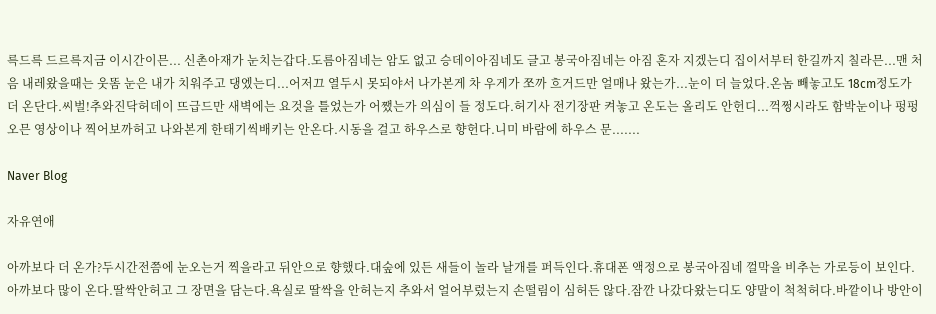륵드륵 드르륵지금 이시간이믄... 신촌아재가 눈치는갑다.도름아짐네는 암도 없고 승데이아짐네도 글고 봉국아짐네는 아짐 혼자 지겠는디 집이서부터 한길까지 칠라믄...맨 처음 내레왔을때는 웃똠 눈은 내가 치워주고 댕엤는디...어저끄 열두시 못되야서 나가본게 차 우게가 쪼까 흐거드만 얼매나 왔는가...눈이 더 늘었다.온놈 빼놓고도 18cm정도가 더 온단다.씨벌!추와진닥허데이 뜨급드만 새벽에는 요것을 틀었는가 어쨌는가 의심이 들 정도다.허기사 전기장판 켜놓고 온도는 올리도 안헌디...꺽쩡시라도 함박눈이나 펑펑 오믄 영상이나 찍어보까허고 나와본게 한태기씩배키는 안온다.시동을 걸고 하우스로 향헌다.니미 바람에 하우스 문.......

Naver Blog

자유연애

아까보다 더 온가?두시간전쯤에 눈오는거 찍을라고 뒤안으로 향했다.대숲에 있든 새들이 놀라 날개를 퍼득인다.휴대폰 액정으로 봉국아짐네 껄막을 비추는 가로등이 보인다.아까보다 많이 온다.딸싹안허고 그 장면을 담는다.욕실로 딸싹을 안허는지 추와서 얼어부렀는지 손떨림이 심허든 않다.잠깐 나갔다왔는디도 양말이 척척허다.바깥이나 방안이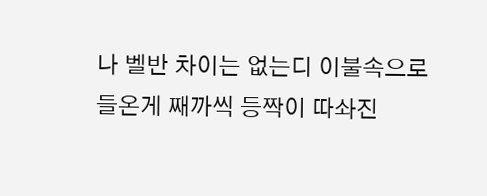나 벨반 차이는 없는디 이불속으로 들온게 째까씩 등짝이 따솨진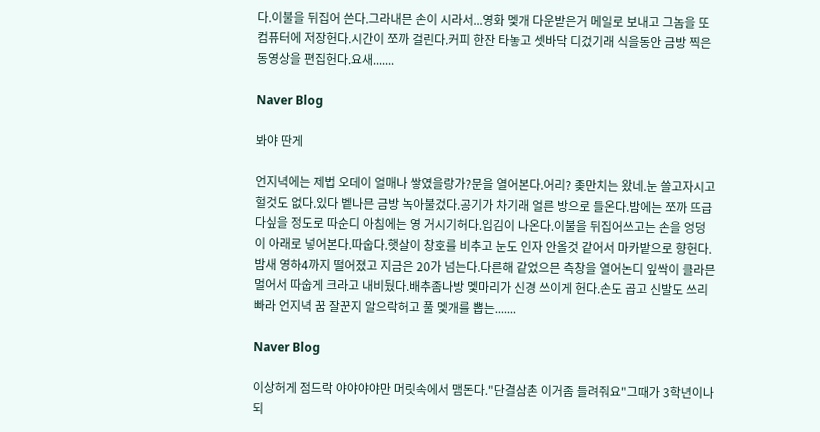다.이불을 뒤집어 쓴다.그라내믄 손이 시라서...영화 멫개 다운받은거 메일로 보내고 그놈을 또 컴퓨터에 저장헌다.시간이 쪼까 걸린다.커피 한잔 타놓고 셋바닥 디겄기래 식을동안 금방 찍은 동영상을 편집헌다.요새.......

Naver Blog

봐야 딴게

언지녁에는 제법 오데이 얼매나 쌓였을랑가?문을 열어본다.어리? 좆만치는 왔네.눈 쓸고자시고 헐것도 없다.있다 벹나믄 금방 녹아불겄다.공기가 차기래 얼른 방으로 들온다.밤에는 쪼까 뜨급다싶을 정도로 따순디 아침에는 영 거시기허다.입김이 나온다.이불을 뒤집어쓰고는 손을 엉덩이 아래로 넣어본다.따숩다.햇살이 창호를 비추고 눈도 인자 안올것 같어서 마카밭으로 향헌다.밤새 영하4까지 떨어졌고 지금은 20가 넘는다.다른해 같었으믄 측창을 열어논디 잎싹이 클라믄 멀어서 따숩게 크라고 내비뒀다.배추좀나방 멫마리가 신경 쓰이게 헌다.손도 곱고 신발도 쓰리빠라 언지녁 꿈 잘꾼지 알으락허고 풀 멫개를 뽑는.......

Naver Blog

이상허게 점드락 야야야야만 머릿속에서 맴돈다."단결삼촌 이거좀 들려줘요"그때가 3학년이나 되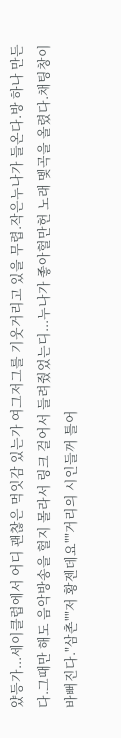얐등가...세이클럽에서 어디 괜찮은 먹잇감 있는가 여그저그를 기웃거리고 있을 무렵.작은누나가 들온다.방 하나 만든다.그때만 해도 음악방송을 헐지 몰라서 링크 걸어서 들려줬었는디...누나가 좋아헐만헌 노래 멫곡을 올렸다.채팅창이 바뻐진다."삼촌""저 황젠데요""거리의 시인들꺼 틀어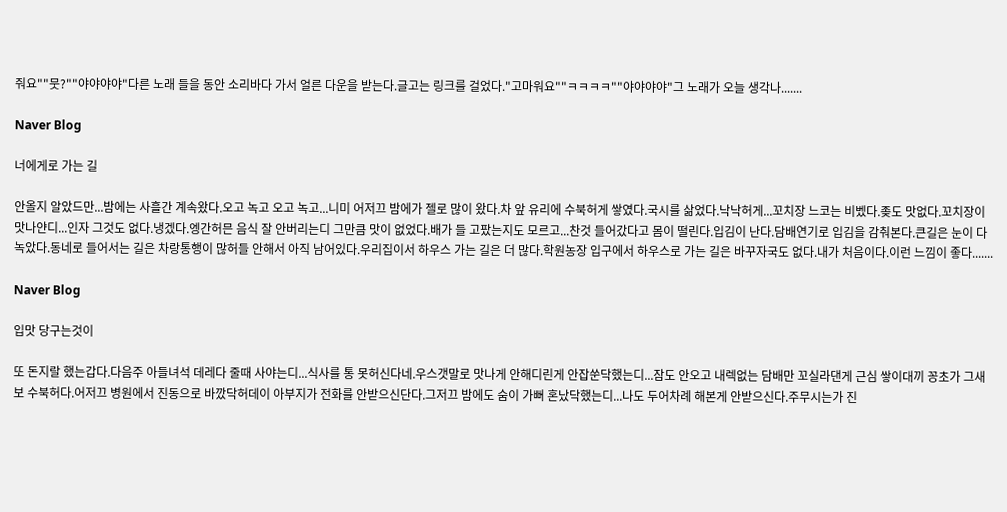줘요""뭇?""야야야야"다른 노래 들을 동안 소리바다 가서 얼른 다운을 받는다.글고는 링크를 걸었다."고마워요""ㅋㅋㅋㅋ""야야야야"그 노래가 오늘 생각나.......

Naver Blog

너에게로 가는 길

안올지 알았드만...밤에는 사흘간 계속왔다.오고 녹고 오고 녹고...니미 어저끄 밤에가 젤로 많이 왔다.차 앞 유리에 수북허게 쌓였다.국시를 삶었다.낙낙허게...꼬치장 느코는 비벴다.좆도 맛없다.꼬치장이 맛나얀디...인자 그것도 없다.냉겠다.엥간허믄 음식 잘 안버리는디 그만큼 맛이 없었다.배가 들 고팠는지도 모르고...찬것 들어갔다고 몸이 떨린다.입김이 난다.담배연기로 입김을 감춰본다.큰길은 눈이 다 녹았다.동네로 들어서는 길은 차랑통행이 많허들 안해서 아직 남어있다.우리집이서 하우스 가는 길은 더 많다.학원농장 입구에서 하우스로 가는 길은 바꾸자국도 없다.내가 처음이다.이런 느낌이 좋다.......

Naver Blog

입맛 당구는것이

또 돈지랄 했는갑다.다음주 아들녀석 데레다 줄때 사야는디...식사를 통 못허신다네.우스갯말로 맛나게 안해디린게 안잡쑨닥했는디...잠도 안오고 내렉없는 담배만 꼬실라댄게 근심 쌓이대끼 꽁초가 그새보 수북허다.어저끄 병원에서 진동으로 바깠닥허데이 아부지가 전화를 안받으신단다.그저끄 밤에도 숨이 가뻐 혼났닥했는디...나도 두어차례 해본게 안받으신다.주무시는가 진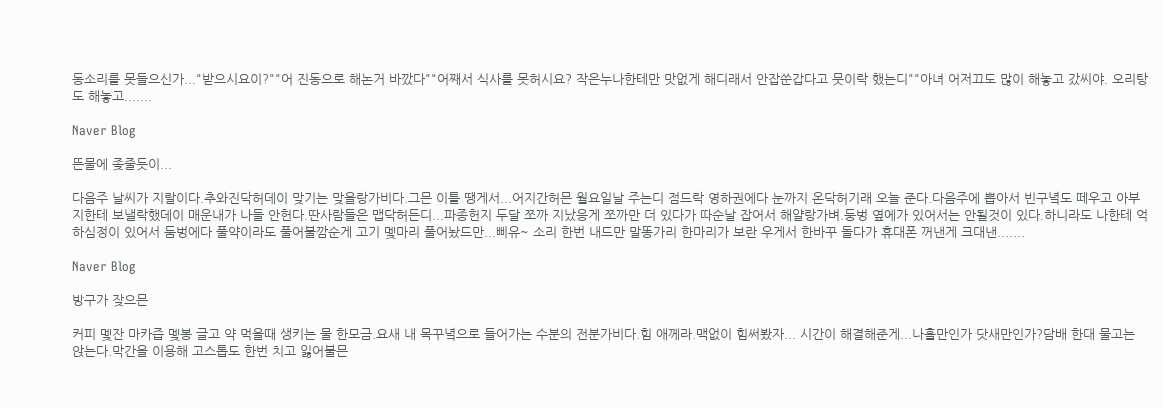동소리를 못들으신가..."받으시요이?""어 진동으로 해논거 바깠다""어째서 식사를 못허시요? 작은누나한테만 맛없게 해디래서 안잡쑨갑다고 뭇이락 했는디""아녀 어저끄도 많이 해놓고 갔씨야. 오리탕도 해놓고.......

Naver Blog

뜬물에 좆줄듯이...

다음주 날씨가 지랄이다.추와진닥허데이 맞기는 맞을랑가비다.그믄 이틀 땡게서...어지간허믄 월요일날 주는디 점드락 영하권에다 눈까지 온닥허기래 오늘 준다.다음주에 뽑아서 빈구녘도 떼우고 아부지한테 보낼락했데이 매운내가 나들 안헌다.딴사람들은 맵닥허든디...파종헌지 두달 쪼까 지났응게 쪼까만 더 있다가 따순날 잡어서 해얄랑가벼.둥벙 옆에가 있어서는 안될것이 있다.하니라도 나한테 억하심정이 있어서 둠벙에다 풀약이라도 풀어불깜순게 고기 멫마리 풀어놨드만...삐유~ 소리 한번 내드만 말똥가리 한마리가 보란 우게서 한바꾸 돌다가 휴대폰 꺼낸게 크대낸.......

Naver Blog

방구가 잦으믄

커피 멫잔 마카즙 멫봉 글고 약 먹을때 생키는 물 한모금.요새 내 목꾸녘으로 들어가는 수분의 전분가비다.힘 애께라.맥없이 힘써봤자... 시간이 해결해준게...나흘만인가 닷새만인가?담배 한대 물고는 앉는다.막간을 이용해 고스톱도 한번 치고 잃어불믄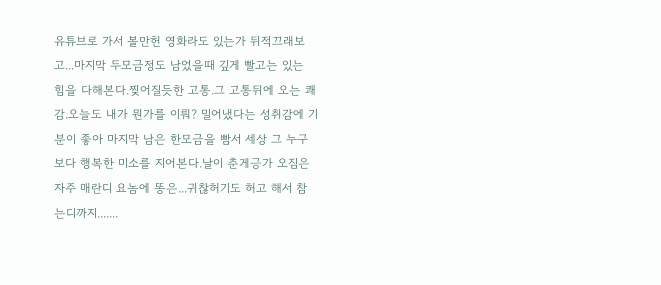유튜브로 가서 볼만헌 영화라도 있는가 뒤적끄래보고...마지막 두모금정도 남었을때 깊게 빨고는 있는 힘을 다해본다.찢어질듯한 고통.그 고통뒤에 오는 쾌감.오늘도 내가 뭔가를 이뤄? 밀어냈다는 성취감에 기분이 좋아 마지막 남은 한모금을 빰서 세상 그 누구보다 행복한 미소를 지어본다.날이 춘게긍가 오짐은 자주 매란디 요놈에 똥은...귀찮허기도 허고 해서 참는디까지.......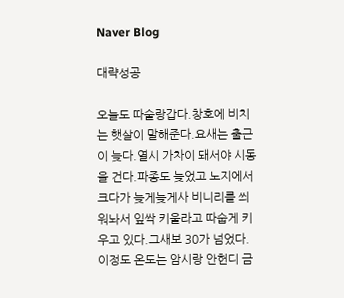Naver Blog

대략성공

오늘도 따술랑갑다.창호에 비치는 햇살이 말해준다.요새는 출근이 늦다.열시 가차이 돼서야 시동을 건다.파종도 늦었고 노지에서 크다가 늦게늦게사 비니리를 씌워놔서 잎싹 키울라고 따숩게 키우고 있다.그새보 30가 넘었다.이정도 온도는 암시랑 안헌디 금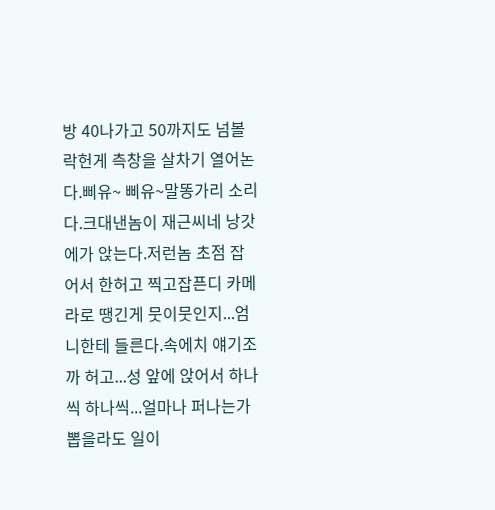방 40나가고 50까지도 넘볼락헌게 측창을 살차기 열어논다.삐유~ 삐유~말똥가리 소리다.크대낸놈이 재근씨네 낭갓에가 앉는다.저런놈 초점 잡어서 한허고 찍고잡픈디 카메라로 땡긴게 뭇이뭇인지...엄니한테 들른다.속에치 얘기조까 허고...성 앞에 앉어서 하나씩 하나씩...얼마나 퍼나는가 뽑을라도 일이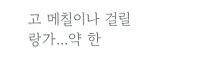고 메칠이나 걸릴랑가...약 한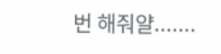번 해줘얄.......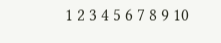1 2 3 4 5 6 7 8 9 10